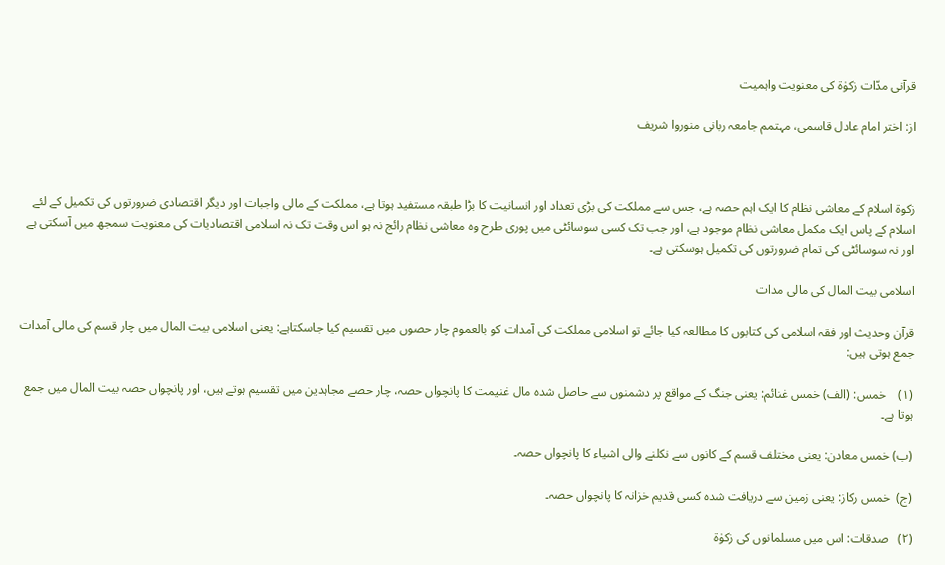قرآنی مدّات زکوٰة کی معنویت واہمیت

از: اختر امام عادل قاسمی، مہتمم جامعہ ربانی منوروا شریف



زکوة اسلام کے معاشی نظام کا ایک اہم حصہ ہے، جس سے مملکت کی بڑی تعداد اور انسانیت کا بڑا طبقہ مستفید ہوتا ہے، مملکت کے مالی واجبات اور دیگر اقتصادی ضرورتوں کی تکمیل کے لئے اسلام کے پاس ایک مکمل معاشی نظام موجود ہے، اور جب تک کسی سوسائٹی میں پوری طرح وہ معاشی نظام رائج نہ ہو اس وقت تک نہ اسلامی اقتصادیات کی معنویت سمجھ میں آسکتی ہے اور نہ سوسائٹی کی تمام ضرورتوں کی تکمیل ہوسکتی ہے۔

اسلامی بیت المال کی مالی مدات

قرآن وحدیث اور فقہ اسلامی کی کتابوں کا مطالعہ کیا جائے تو اسلامی مملکت کی آمدات کو بالعموم چار حصوں میں تقسیم کیا جاسکتاہے: یعنی اسلامی بیت المال میں چار قسم کی مالی آمدات جمع ہوتی ہیں:

(۱)    خمس: (الف) خمس غنائم: یعنی جنگ کے مواقع پر دشمنوں سے حاصل شدہ مال غنیمت کا پانچواں حصہ، چار حصے مجاہدین میں تقسیم ہوتے ہیں، اور پانچواں حصہ بیت المال میں جمع ہوتا ہے۔

(ب) خمس معادن: یعنی مختلف قسم کے کانوں سے نکلنے والی اشیاء کا پانچواں حصہ۔

(ج)  خمس رکاز: یعنی زمین سے دریافت شدہ کسی قدیم خزانہ کا پانچواں حصہ۔

(۲)   صدقات: اس میں مسلمانوں کی زکوٰة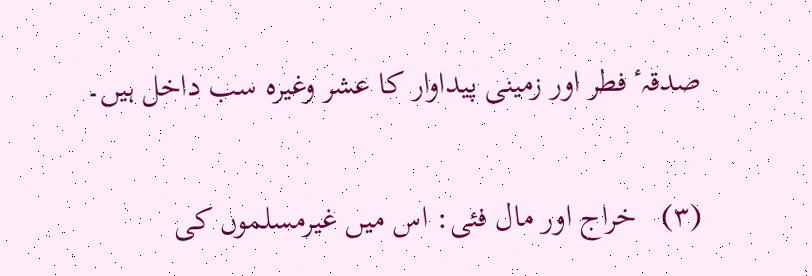صدقہٴ فطر اور زمینی پیداوار کا عشر وغیرہ سب داخل ہیں۔

(۳)   خراج اور مال فئی: اس میں غیرمسلموں کی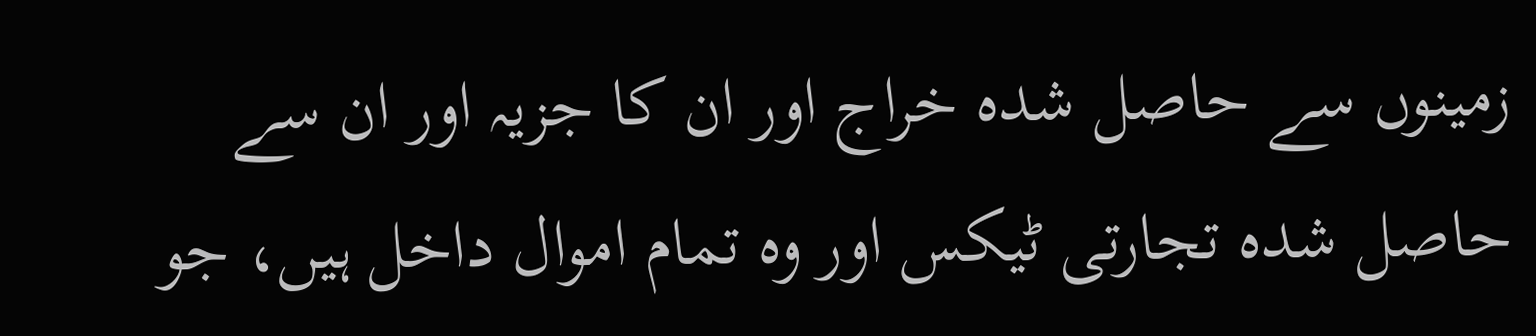زمینوں سے حاصل شدہ خراج اور ان کا جزیہ اور ان سے حاصل شدہ تجارتی ٹیکس اور وہ تمام اموال داخل ہیں، جو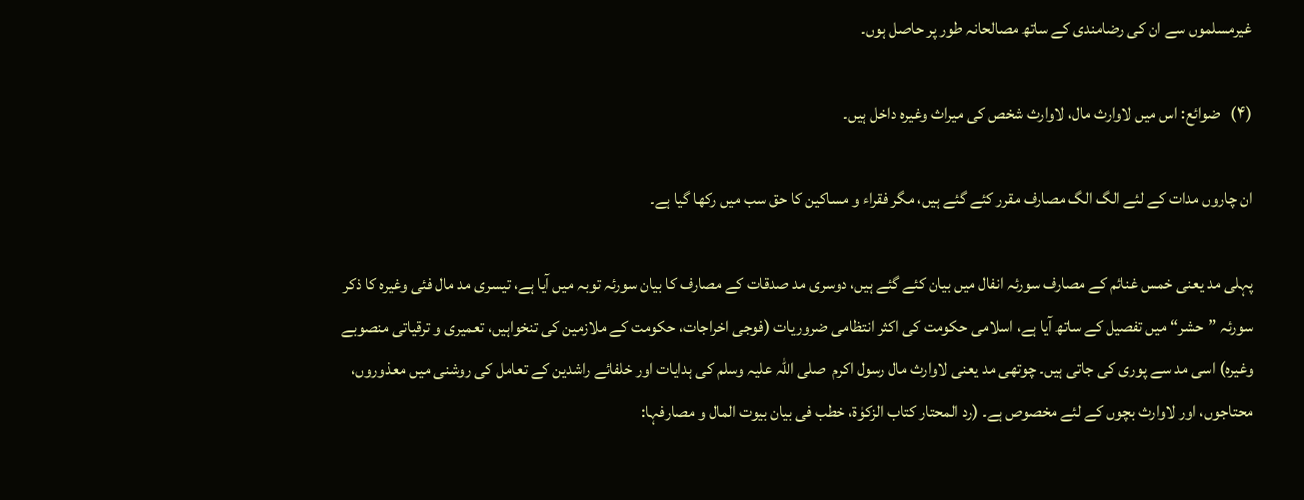غیرمسلموں سے ان کی رضامندی کے ساتھ مصالحانہ طور پر حاصل ہوں۔

(۴)   ضوائع: اس میں لاوارث مال، لاوارث شخص کی میراث وغیرہ داخل ہیں۔

ان چاروں مدات کے لئے الگ الگ مصارف مقرر کئے گئے ہیں، مگر فقراء و مساکین کا حق سب میں رکھا گیا ہے۔

پہلی مد یعنی خمس غنائم کے مصارف سورئہ انفال میں بیان کئے گئے ہیں، دوسری مد صدقات کے مصارف کا بیان سورئہ توبہ میں آیا ہے، تیسری مد مال فئی وغیرہ کا ذکر سورئہ ”حشر“ میں تفصیل کے ساتھ آیا ہے، اسلامی حکومت کی اکثر انتظامی ضروریات (فوجی اخراجات، حکومت کے ملازمین کی تنخواہیں، تعمیری و ترقیاتی منصوبے وغیرہ) اسی مد سے پوری کی جاتی ہیں۔ چوتھی مد یعنی لاوارث مال رسول اکرم  صلی اللہ علیہ وسلم کی ہدایات اور خلفائے راشدین کے تعامل کی روشنی میں معذوروں، محتاجوں، اور لاوارث بچوں کے لئے مخصوص ہے۔ (رد المحتار کتاب الزکوٰة، خطب فی بیان بیوت المال و مصارفہا: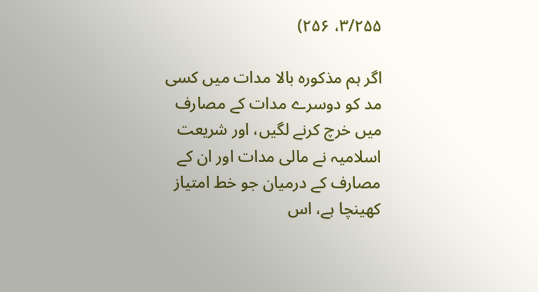۳/۲۵۵، ۲۵۶)

اگر ہم مذکورہ بالا مدات میں کسی مد کو دوسرے مدات کے مصارف میں خرچ کرنے لگیں، اور شریعت اسلامیہ نے مالی مدات اور ان کے مصارف کے درمیان جو خط امتیاز کھینچا ہے، اس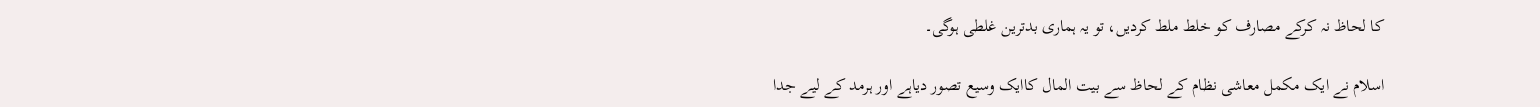کا لحاظ نہ کرکے مصارف کو خلط ملط کردیں، تو یہ ہماری بدترین غلطی ہوگی۔

اسلام نے ایک مکمل معاشی نظام کے لحاظ سے بیت المال کاایک وسیع تصور دیاہے اور ہرمد کے لیے جدا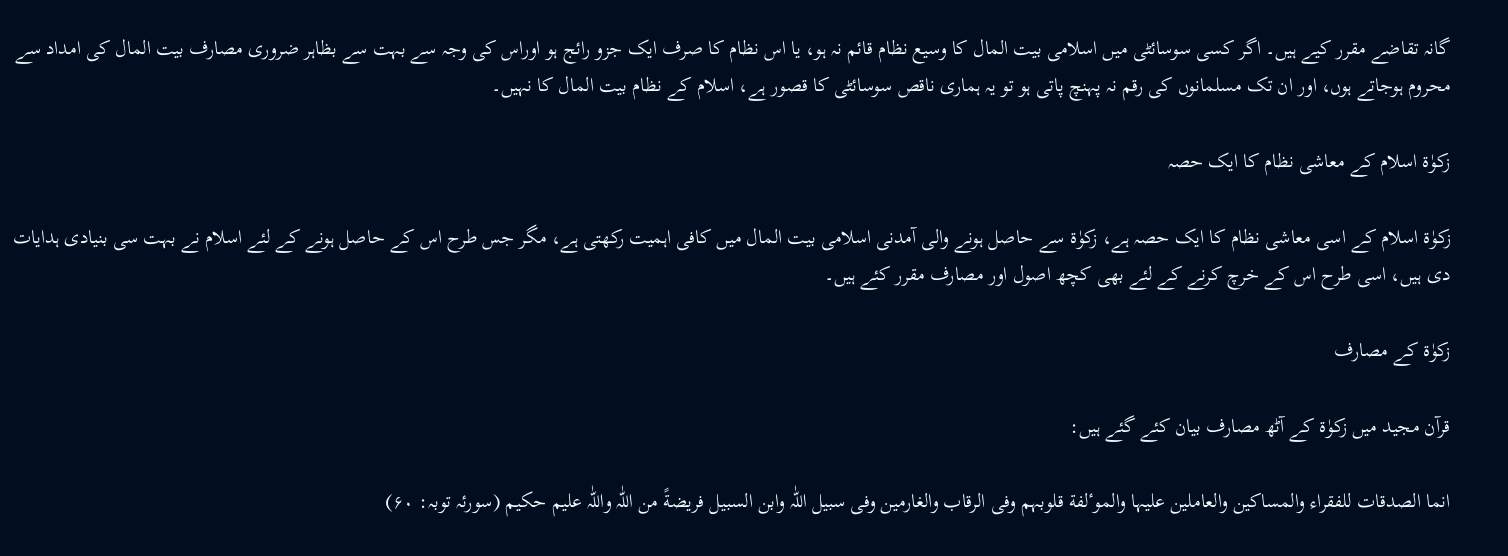گانہ تقاضے مقرر کیے ہیں۔ اگر کسی سوسائٹی میں اسلامی بیت المال کا وسیع نظام قائم نہ ہو، یا اس نظام کا صرف ایک جزو رائج ہو اوراس کی وجہ سے بہت سے بظاہر ضروری مصارف بیت المال کی امداد سے محروم ہوجاتے ہوں، اور ان تک مسلمانوں کی رقم نہ پہنچ پاتی ہو تو یہ ہماری ناقص سوسائٹی کا قصور ہے، اسلام کے نظام بیت المال کا نہیں۔

زکوٰة اسلام کے معاشی نظام کا ایک حصہ

زکوٰة اسلام کے اسی معاشی نظام کا ایک حصہ ہے، زکوٰة سے حاصل ہونے والی آمدنی اسلامی بیت المال میں کافی اہمیت رکھتی ہے، مگر جس طرح اس کے حاصل ہونے کے لئے اسلام نے بہت سی بنیادی ہدایات دی ہیں، اسی طرح اس کے خرچ کرنے کے لئے بھی کچھ اصول اور مصارف مقرر کئے ہیں۔

زکوٰة کے مصارف

قرآن مجید میں زکوٰة کے آٹھ مصارف بیان کئے گئے ہیں:

انما الصدقات للفقراء والمساکین والعاملین علیہا والموٴلفة قلوبہم وفی الرقاب والغارمین وفی سبیل اللّٰہ وابن السبیل فریضةً من اللّٰہ واللّٰہ علیم حکیم (سورئہ توبہ: ۶۰)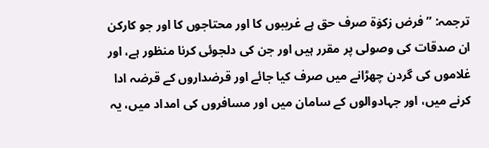ترجمہ: ”فرض زکوٰة صرف حق ہے غریبوں کا اور محتاجوں کا اور جو کارکن ان صدقات کی وصولی پر مقرر ہیں اور جن کی دلجوئی کرنا منظور ہے، اور غلاموں کی گردن چھڑانے میں صرف کیا جائے اور قرضداروں کے قرضہ ادا کرنے میں، اور جہادوالوں کے سامان میں اور مسافروں کی امداد میں، یہ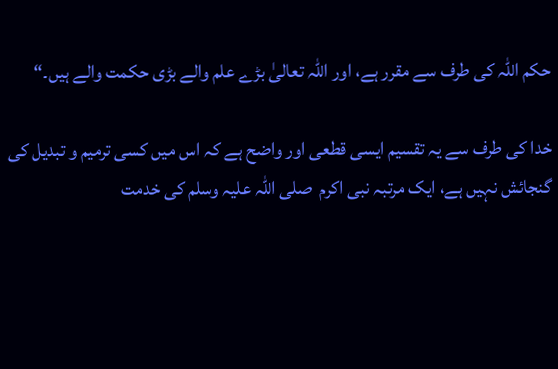حکم اللہ کی طرف سے مقرر ہے، اور اللہ تعالیٰ بڑے علم والے بڑی حکمت والے ہیں۔“

خدا کی طرف سے یہ تقسیم ایسی قطعی اور واضح ہے کہ اس میں کسی ترمیم و تبدیل کی گنجائش نہیں ہے، ایک مرتبہ نبی اکرم  صلی اللہ علیہ وسلم کی خدمت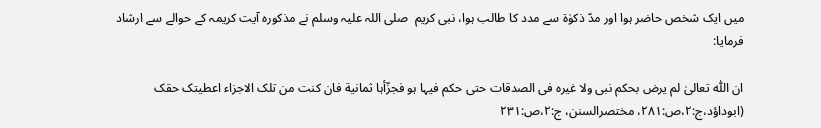میں ایک شخص حاضر ہوا اور مدّ ذکوٰة سے مدد کا طالب ہوا، نبی کریم  صلی اللہ علیہ وسلم نے مذکورہ آیت کریمہ کے حوالے سے ارشاد فرمایا:

ان اللّٰہ تعالیٰ لم یرض بحکم نبی ولا غیرہ فی الصدقات حتی حکم فیہا ہو فجزّأہا ثمانیة فان کنت من تلک الاجزاء اعطیتک حقک (ابوداؤد،ج:۲،ص:۲۸۱، مختصرالسنن، ج:۲،ص:۲۳۱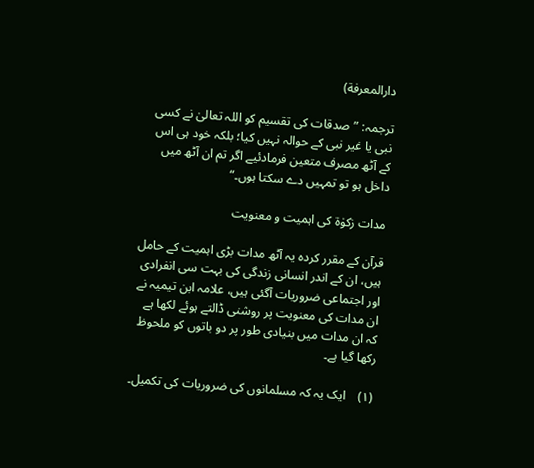دارالمعرفة)

ترجمہ: ”صدقات کی تقسیم کو اللہ تعالیٰ نے کسی نبی یا غیر نبی کے حوالہ نہیں کیا؛ بلکہ خود ہی اس کے آٹھ مصرف متعین فرمادئیے اگر تم ان آٹھ میں داخل ہو تو تمہیں دے سکتا ہوں۔“

مدات زکوٰة کی اہمیت و معنویت

قرآن کے مقرر کردہ یہ آٹھ مدات بڑی اہمیت کے حامل ہیں، ان کے اندر انسانی زندگی کی بہت سی انفرادی اور اجتماعی ضروریات آگئی ہیں، علامہ ابن تیمیہ نے ان مدات کی معنویت پر روشنی ڈالتے ہوئے لکھا ہے کہ ان مدات میں بنیادی طور پر دو باتوں کو ملحوظ رکھا گیا ہے۔

(۱)    ایک یہ کہ مسلمانوں کی ضروریات کی تکمیل۔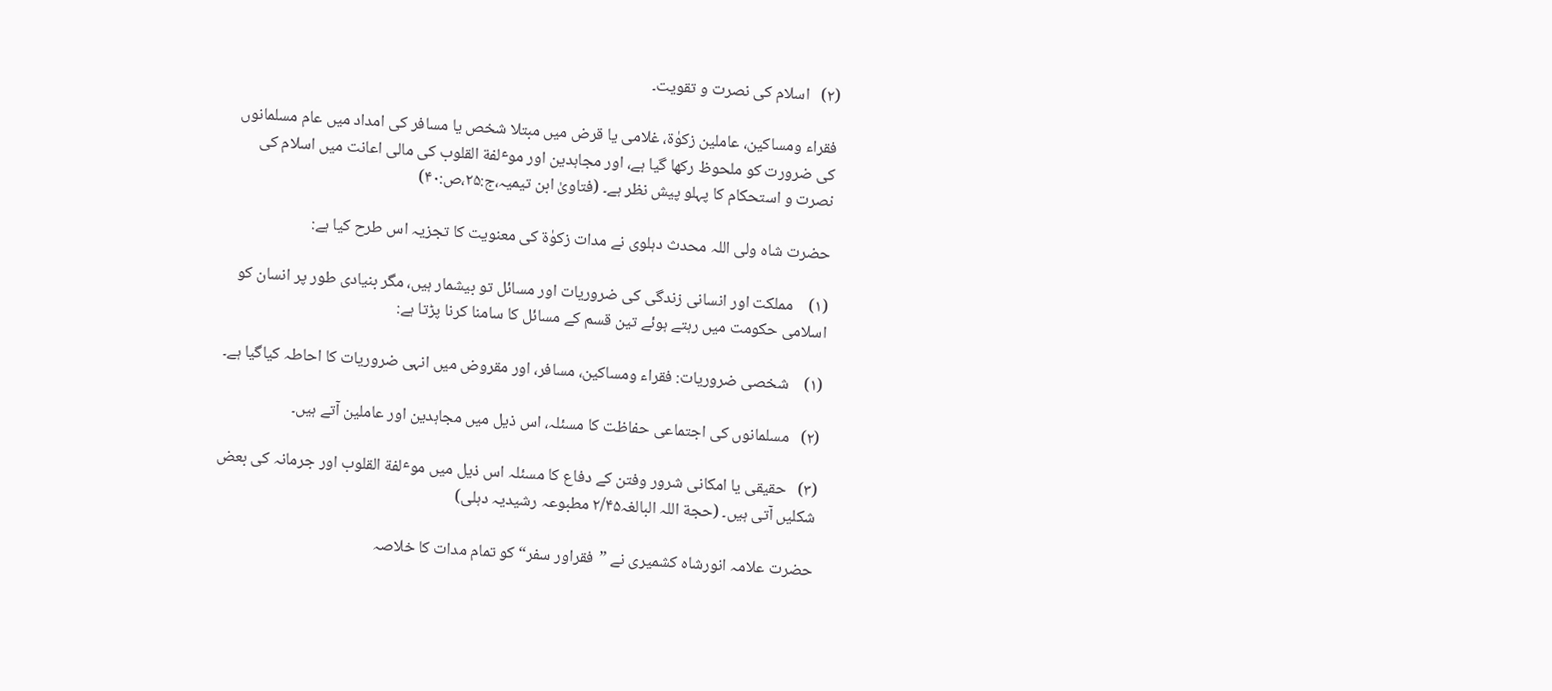(۲)   اسلام کی نصرت و تقویت۔

فقراء ومساکین، عاملین زکوٰة، غلامی یا قرض میں مبتلا شخص یا مسافر کی امداد میں عام مسلمانوں کی ضرورت کو ملحوظ رکھا گیا ہے، اور مجاہدین اور موٴلفة القلوب کی مالی اعانت میں اسلام کی نصرت و استحکام کا پہلو پیش نظر ہے۔ (فتاویٰ ابن تیمیہ،ج:۲۵،ص:۴۰)

حضرت شاہ ولی اللہ محدث دہلوی نے مدات زکوٰة کی معنویت کا تجزیہ اس طرح کیا ہے:

(۱)    مملکت اور انسانی زندگی کی ضروریات اور مسائل تو بیشمار ہیں، مگر بنیادی طور پر انسان کو اسلامی حکومت میں رہتے ہوئے تین قسم کے مسائل کا سامنا کرنا پڑتا ہے:

(۱)    شخصی ضروریات: فقراء ومساکین، مسافر، اور مقروض میں انہی ضروریات کا احاطہ کیاگیا ہے۔

(۲)   مسلمانوں کی اجتماعی حفاظت کا مسئلہ، اس ذیل میں مجاہدین اور عاملین آتے ہیں۔

(۳)   حقیقی یا امکانی شرور وفتن کے دفاع کا مسئلہ اس ذیل میں موٴلفة القلوب اور جرمانہ کی بعض شکلیں آتی ہیں۔ (حجة اللہ البالغہ۲/۴۵ مطبوعہ رشیدیہ دہلی)

حضرت علامہ انورشاہ کشمیری نے ”فقراور سفر“ کو تمام مدات کا خلاصہ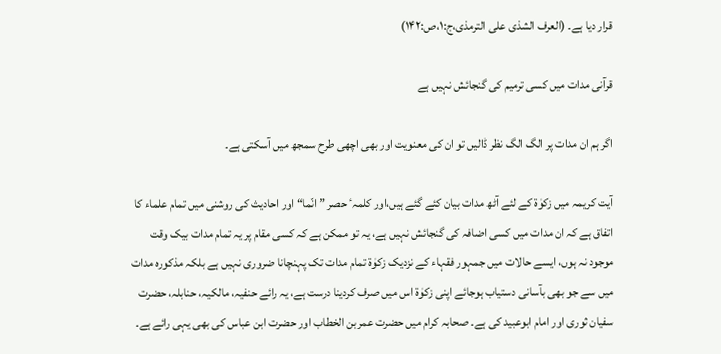قرار دیا ہے۔ (العرف الشذی علی الترمذی،ج:۱،ص:۱۴۲)

قرآنی مدات میں کسی ترمیم کی گنجائش نہیں ہے

اگر ہم ان مدات پر الگ الگ نظر ڈالیں تو ان کی معنویت اور بھی اچھی طرح سمجھ میں آسکتی ہے۔

آیت کریمہ میں زکوٰة کے لئے آٹھ مدات بیان کئے گئے ہیں،اور کلمہٴ حصر ”انّما“ اور احادیث کی روشنی میں تمام علماء کا اتفاق ہے کہ ان مدات میں کسی اضافہ کی گنجائش نہیں ہے، یہ تو ممکن ہے کہ کسی مقام پر یہ تمام مدات بیک وقت موجود نہ ہوں، ایسے حالات میں جمہور فقہاء کے نزدیک زکوٰة تمام مدات تک پہنچانا ضروری نہیں ہے بلکہ مذکورہ مدات میں سے جو بھی بآسانی دستیاب ہوجائے اپنی زکوٰة اس میں صرف کردینا درست ہے، یہ رائے حنفیہ، مالکیہ، حنابلہ، حضرت سفیان ثوری اور امام ابوعبید کی ہے۔ صحابہ کرام میں حضرت عمربن الخطاب اور حضرت ابن عباس کی بھی یہی رائے ہے۔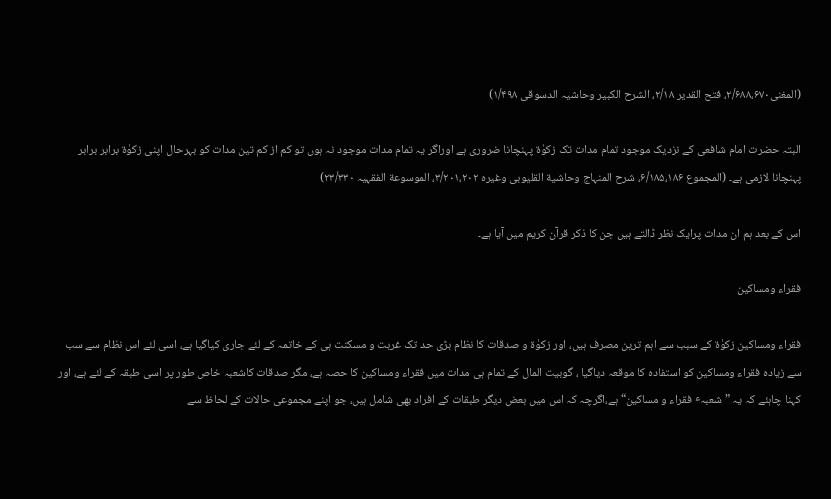(المغنی۲/۶۸۸،۶۷۰، فتح القدیر ۲/۱۸، الشرح الکبیر وحاشیہ الدسوقی ۱/۴۹۸)

البتہ حضرت امام شافعی کے نزدیک موجود تمام مدات تک زکوٰة پہنچانا ضروری ہے اوراگر یہ تمام مدات موجود نہ ہوں تو کم از کم تین مدات کو بہرحال اپنی زکوٰة برابر برابر پہنچانا لازمی ہے۔ (المجموع ۶/۱۸۵،۱۸۶، شرح المنہاج وحاشیة القلیوبی وغیرہ ۳/۲۰۱،۲۰۲، الموسوعة الفقہیہ ۲۳/۳۳۰)

اس کے بعد ہم ان مدات پرایک نظر ڈالتے ہیں جن کا ذکر قرآن کریم میں آیا ہے۔

فقراء ومساکین

فقراء ومساکین زکوٰة کے سبب سے اہم ترین مصرف ہیں، اور زکوٰة و صدقات کا نظام بڑی حد تک غربت و مسکنت ہی کے خاتمہ کے لئے جاری کیاگیا ہے، اسی لئے اس نظام سے سب سے زیادہ فقراء ومساکین کو استفادہ کا موقعہ دیاگیا ، گوبیت المال کے تمام ہی مدات میں فقراء ومساکین کا حصہ ہے، مگر صدقات کاشعبہ خاص طور پر اسی طبقہ کے لئے ہے، اور کہنا چاہئے کہ یہ ”شعبہٴ فقراء و مساکین“ ہے،اگرچہ کہ اس میں بعض دیگر طبقات کے افراد بھی شامل ہیں، جو اپنے مجموعی حالات کے لحاظ سے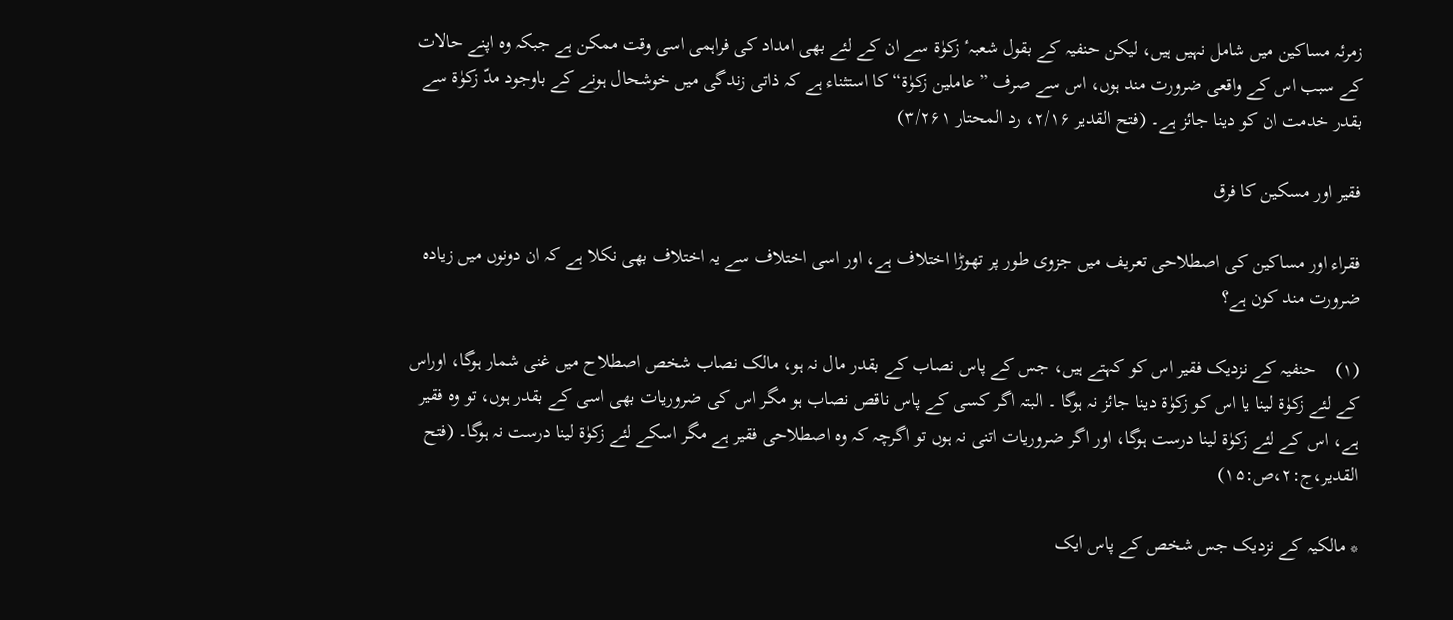زمرئہ مساکین میں شامل نہیں ہیں، لیکن حنفیہ کے بقول شعبہٴ زکوٰة سے ان کے لئے بھی امداد کی فراہمی اسی وقت ممکن ہے جبکہ وہ اپنے حالات کے سبب اس کے واقعی ضرورت مند ہوں، اس سے صرف ”عاملین زکوٰة“ کا استثناء ہے کہ ذاتی زندگی میں خوشحال ہونے کے باوجود مدّ زکوٰة سے بقدر خدمت ان کو دینا جائز ہے۔ (فتح القدیر ۲/۱۶، رد المحتار ۳/۲۶۱)

فقیر اور مسکین کا فرق

فقراء اور مساکین کی اصطلاحی تعریف میں جزوی طور پر تھوڑا اختلاف ہے، اور اسی اختلاف سے یہ اختلاف بھی نکلا ہے کہ ان دونوں میں زیادہ ضرورت مند کون ہے؟

(۱)    حنفیہ کے نزدیک فقیر اس کو کہتے ہیں، جس کے پاس نصاب کے بقدر مال نہ ہو، مالک نصاب شخص اصطلاح میں غنی شمار ہوگا، اوراس کے لئے زکوٰة لینا یا اس کو زکوٰة دینا جائز نہ ہوگا ۔ البتہ اگر کسی کے پاس ناقص نصاب ہو مگر اس کی ضروریات بھی اسی کے بقدر ہوں، تو وہ فقیر ہے، اس کے لئے زکوٰة لینا درست ہوگا، اور اگر ضروریات اتنی نہ ہوں تو اگرچہ کہ وہ اصطلاحی فقیر ہے مگر اسکے لئے زکوٰة لینا درست نہ ہوگا۔ (فتح القدیر،ج:۲،ص:۱۵)

* مالکیہ کے نزدیک جس شخص کے پاس ایک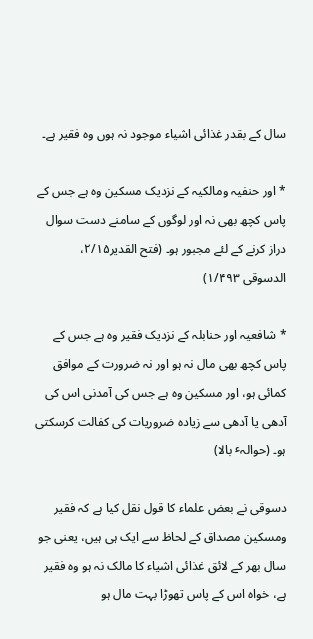سال کے بقدر غذائی اشیاء موجود نہ ہوں وہ فقیر ہے۔

* اور حنفیہ ومالکیہ کے نزدیک مسکین وہ ہے جس کے پاس کچھ بھی نہ اور لوگوں کے سامنے دست سوال دراز کرنے کے لئے مجبور ہو۔ (فتح القدیر۲/۱۵، الدسوقی ۱/۴۹۳)

* شافعیہ اور حنابلہ کے نزدیک فقیر وہ ہے جس کے پاس کچھ بھی مال نہ ہو اور نہ ضرورت کے موافق کمائی ہو، اور مسکین وہ ہے جس کی آمدنی اس کی آدھی یا آدھی سے زیادہ ضروریات کی کفالت کرسکتی ہو۔ (حوالہٴ بالا)

دسوقی نے بعض علماء کا قول نقل کیا ہے کہ فقیر ومسکین مصداق کے لحاظ سے ایک ہی ہیں، یعنی جو سال بھر کے لائق غذائی اشیاء کا مالک نہ ہو وہ فقیر ہے، خواہ اس کے پاس تھوڑا بہت مال ہو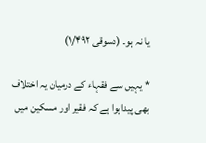یا نہ ہو۔ (دسوقی ۱/۴۹۲)

* یہیں سے فقہاء کے درمیان یہ اختلاف بھی پیداہوا ہے کہ فقیر اور مسکین میں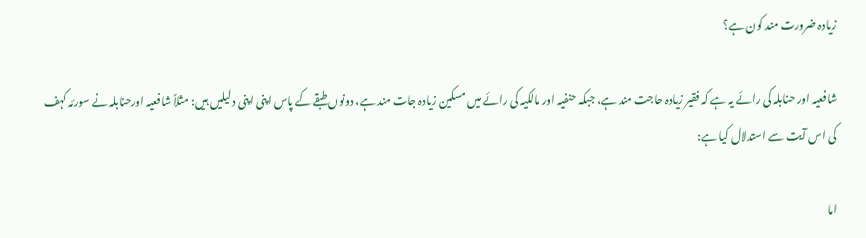زیادہ ضرورت مند کون ہے؟

شافعیہ اور حنابلہ کی رائے یہ ہے کہ فقیر زیادہ حاجت مند ہے، جبکہ حنفیہ اور مالکیہ کی رائے میں مسکین زیادہ جات مند ہے، دونوں طبقے کے پاس اپنی اپنی دلیلیں ہیں: مثلاً شافعیہ اورحنابلہ نے سورئہ کہف کی اس آیت سے استدلال کیا ہے:

اما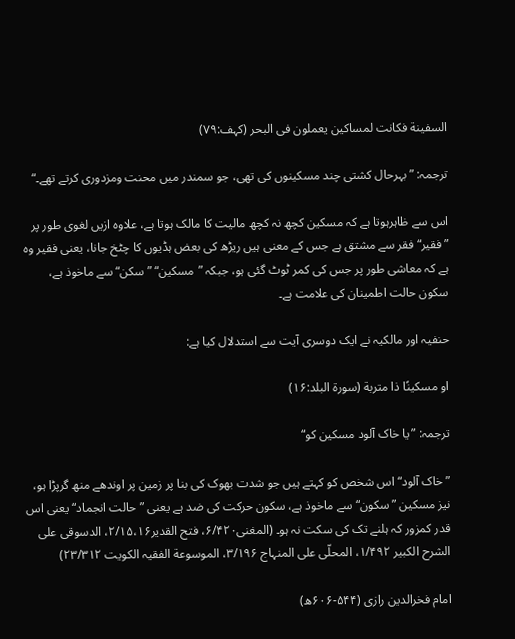السفینة فکانت لمساکین یعملون فی البحر (کہف:۷۹)

ترجمہ: ”بہرحال کشتی چند مسکینوں کی تھی، جو سمندر میں محنت ومزدوری کرتے تھے۔“

اس سے ظاہرہوتا ہے کہ مسکین کچھ نہ کچھ مالیت کا مالک ہوتا ہے، علاوہ ازیں لغوی طور پر ”فقیر“ فقر سے مشتق ہے جس کے معنی ہیں ریڑھ کی بعض ہڈیوں کا چٹخ جانا، یعنی فقیر وہ ہے کہ معاشی طور پر جس کی کمر ٹوٹ گئی ہو، جبکہ ”مسکین“ ”سکن“ سے ماخوذ ہے، سکون حالت اطمینان کی علامت ہے۔

حنفیہ اور مالکیہ نے ایک دوسری آیت سے استدلال کیا ہے:

او مسکینًا ذا متربة (سورة البلد:۱۶)

ترجمہ: ”یا خاک آلود مسکین کو“

”خاک آلود“ اس شخص کو کہتے ہیں جو شدت بھوک کی بنا پر زمین پر اوندھے منھ گرپڑا ہو، نیز مسکین ”سکون“ سے ماخوذ ہے، سکون حرکت کی ضد ہے یعنی ”حالت انجماد“ یعنی اس قدر کمزور کہ ہلنے تک کی سکت نہ ہو۔ (المغنی۶/۴۲۰، فتح القدیر۲/۱۵،۱۶، الدسوقی علی الشرح الکبیر ۱/۴۹۲، المحلّی علی المنہاج ۳/۱۹۶، الموسوعة الفقیہ الکویت ۲۳/۳۱۲)

امام فخرالدین رازی (۵۴۴-۶۰۶ھ)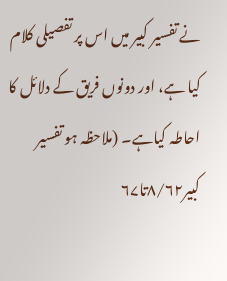نے تفسیر کبیر میں اس پر تفصیلی کلام کیا ہے، اور دونوں فریق کے دلائل کا احاطہ کیاہے۔ (ملاحظہ ہو تفسیر کبیر۸/۶۲تا۶۷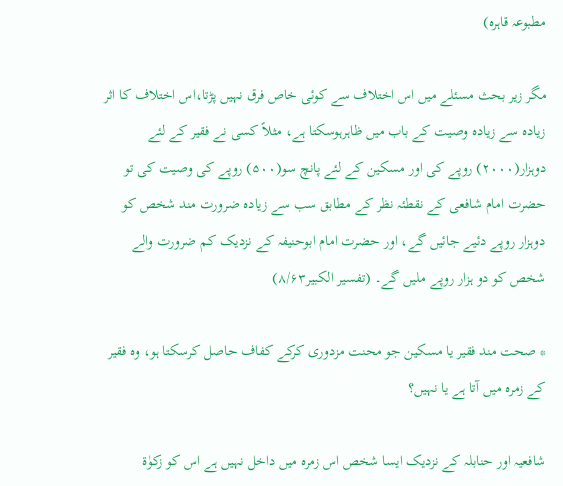مطبوعہ قاہرہ)

مگر زیر بحث مسئلے میں اس اختلاف سے کوئی خاص فرق نہیں پڑتا،اس اختلاف کا اثر زیادہ سے زیادہ وصیت کے باب میں ظاہرہوسکتا ہے، مثلاً کسی نے فقیر کے لئے دوہزار(۲۰۰۰) روپے کی اور مسکین کے لئے پانچ سو(۵۰۰) روپے کی وصیت کی تو حضرت امام شافعی کے نقطئہ نظر کے مطابق سب سے زیادہ ضرورت مند شخص کو دوہزار روپے دئیے جائیں گے، اور حضرت امام ابوحنیفہ کے نزدیک کم ضرورت والے شخص کو دو ہزار روپے ملیں گے۔ (تفسیر الکبیر۸/۶۳)

* صحت مند فقیر یا مسکین جو محنت مزدوری کرکے کفاف حاصل کرسکتا ہو، وہ فقیر کے زمرہ میں آتا ہے یا نہیں؟

شافعیہ اور حنابلہ کے نزدیک ایسا شخص اس زمرہ میں داخل نہیں ہے اس کو زکوٰة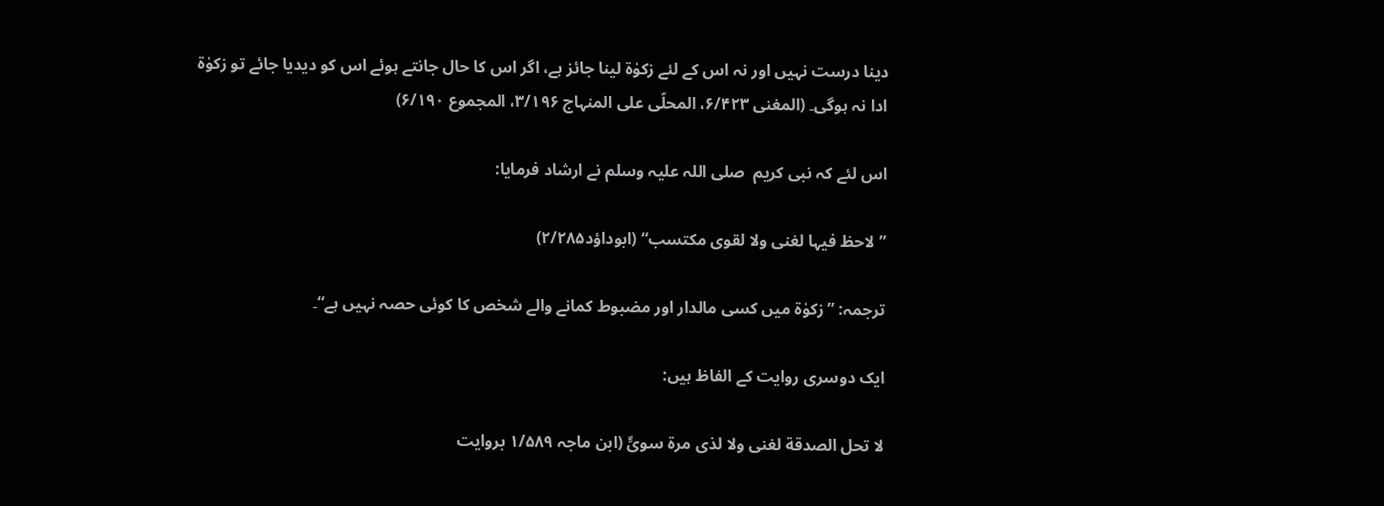دینا درست نہیں اور نہ اس کے لئے زکوٰة لینا جائز ہے، اگر اس کا حال جانتے ہوئے اس کو دیدیا جائے تو زکوٰة ادا نہ ہوگی۔ (المغنی ۶/۴۲۳، المحلّی علی المنہاج ۳/۱۹۶، المجموع ۶/۱۹۰)

اس لئے کہ نبی کریم  صلی اللہ علیہ وسلم نے ارشاد فرمایا:

”لاحظ فیہا لغنی ولا لقوی مکتسب“ (ابوداؤد۲/۲۸۵)

ترجمہ: ”زکوٰة میں کسی مالدار اور مضبوط کمانے والے شخص کا کوئی حصہ نہیں ہے“۔

ایک دوسری روایت کے الفاظ ہیں:

لا تحل الصدقة لغنی ولا لذی مرة سویٍّ (ابن ماجہ ۱/۵۸۹ بروایت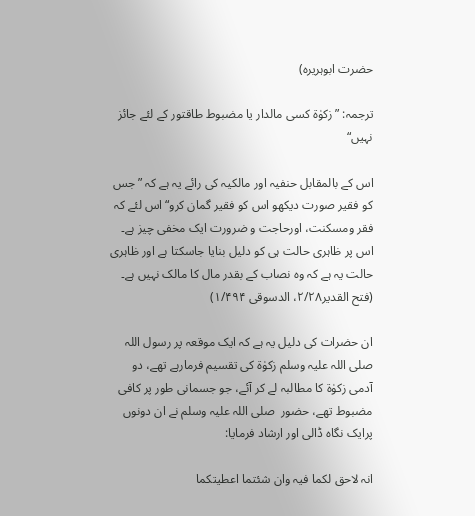حضرت ابوہریرہ)

ترجمہ: ”زکوٰة کسی مالدار یا مضبوط طاقتور کے لئے جائز نہیں“

اس کے بالمقابل حنفیہ اور مالکیہ کی رائے یہ ہے کہ ”جس کو فقیر صورت دیکھو اس کو فقیر گمان کرو“ اس لئے کہ فقر ومسکنت، اورحاجت و ضرورت ایک مخفی چیز ہے۔ اس پر ظاہری حالت ہی کو دلیل بنایا جاسکتا ہے اور ظاہری حالت یہ ہے کہ وہ نصاب کے بقدر مال کا مالک نہیں ہے۔ (فتح القدیر۲/۲۸، الدسوقی ۱/۴۹۴)

ان حضرات کی دلیل یہ ہے کہ ایک موقعہ پر رسول اللہ  صلی اللہ علیہ وسلم زکوٰة کی تقسیم فرمارہے تھے، دو آدمی زکوٰة کا مطالبہ لے کر آئے، جو جسمانی طور پر کافی مضبوط تھے، حضور  صلی اللہ علیہ وسلم نے ان دونوں پرایک نگاہ ڈالی اور ارشاد فرمایا:

انہ لاحق لکما فیہ وان شئتما اعطیتکما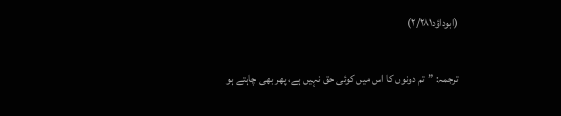(ابوداؤد۲/۲۸۱)

ترجمہ: ”تم دونوں کا اس میں کوئی حق نہیں ہے، پھر بھی چاہتے ہو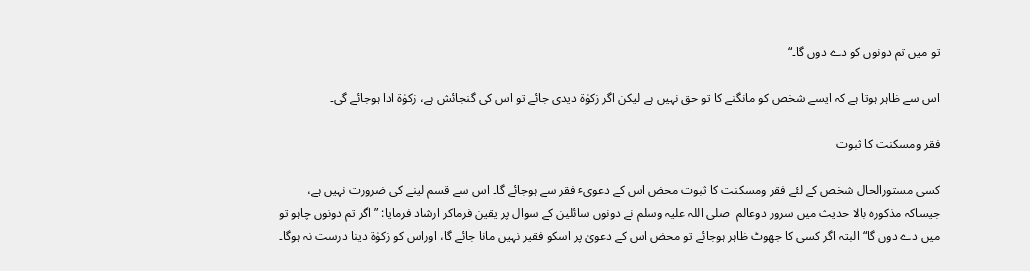تو میں تم دونوں کو دے دوں گا۔“

اس سے ظاہر ہوتا ہے کہ ایسے شخص کو مانگنے کا تو حق نہیں ہے لیکن اگر زکوٰة دیدی جائے تو اس کی گنجائش ہے، زکوٰة ادا ہوجائے گی۔

فقر ومسکنت کا ثبوت

کسی مستورالحال شخص کے لئے فقر ومسکنت کا ثبوت محض اس کے دعویٴ فقر سے ہوجائے گا۔ اس سے قسم لینے کی ضرورت نہیں ہے، جیساکہ مذکورہ بالا حدیث میں سرور دوعالم  صلی اللہ علیہ وسلم نے دونوں سائلین کے سوال پر یقین فرماکر ارشاد فرمایا: ”اگر تم دونوں چاہو تو میں دے دوں گا“ البتہ اگر کسی کا جھوٹ ظاہر ہوجائے تو محض اس کے دعویٰ پر اسکو فقیر نہیں مانا جائے گا، اوراس کو زکوٰة دینا درست نہ ہوگا۔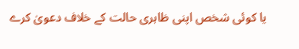یا کوئی شخص اپنی ظاہری حالت کے خلاف دعویٰ کرے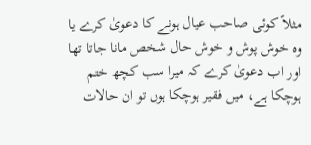مثلاً کوئی صاحب عیال ہونے کا دعویٰ کرے یا وہ خوش پوش و خوش حال شخص مانا جاتا تھا اور اب دعویٰ کرے کہ میرا سب کچھ ختم ہوچکا ہے، میں فقیر ہوچکا ہوں تو ان حالات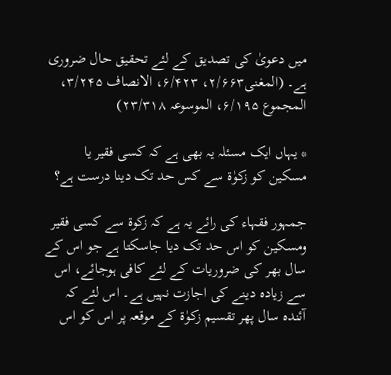میں دعویٰ کی تصدیق کے لئے تحقیق حال ضروری ہے۔ (المغنی۲/۶۶۳، ۶/۴۲۳، الانصاف ۳/۲۴۵، المجموع ۶/۱۹۵، الموسوعہ ۲۳/۳۱۸)

* یہاں ایک مسئلہ یہ بھی ہے کہ کسی فقیر یا مسکین کو زکوٰة سے کس حد تک دینا درست ہے؟

جمہور فقہاء کی رائے یہ ہے کہ زکوة سے کسی فقیر ومسکین کو اس حد تک دیا جاسکتا ہے جو اس کے سال بھر کی ضروریات کے لئے کافی ہوجائے، اس سے زیادہ دینے کی اجازت نہیں ہے۔ اس لئے کہ آئندہ سال پھر تقسیم زکوٰة کے موقعہ پر اس کو اس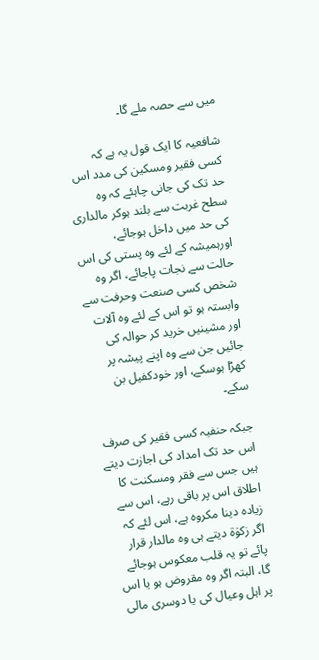میں سے حصہ ملے گا۔

شافعیہ کا ایک قول یہ ہے کہ کسی فقیر ومسکین کی مدد اس حد تک کی جانی چاہئے کہ وہ سطح غربت سے بلند ہوکر مالداری کی حد میں داخل ہوجائے، اورہمیشہ کے لئے وہ پستی کی اس حالت سے نجات پاجائے، اگر وہ شخص کسی صنعت وحرفت سے وابستہ ہو تو اس کے لئے وہ آلات اور مشینیں خرید کر حوالہ کی جائیں جن سے وہ اپنے پیشہ پر کھڑا ہوسکے، اور خودکفیل بن سکے۔

جبکہ حنفیہ کسی فقیر کی صرف اس حد تک امداد کی اجازت دیتے ہیں جس سے فقر ومسکنت کا اطلاق اس پر باقی رہے، اس سے زیادہ دینا مکروہ ہے، اس لئے کہ اگر زکوٰة دیتے ہی وہ مالدار قرار پائے تو یہ قلب معکوس ہوجائے گا، البتہ اگر وہ مقروض ہو یا اس پر اہل وعیال کی یا دوسری مالی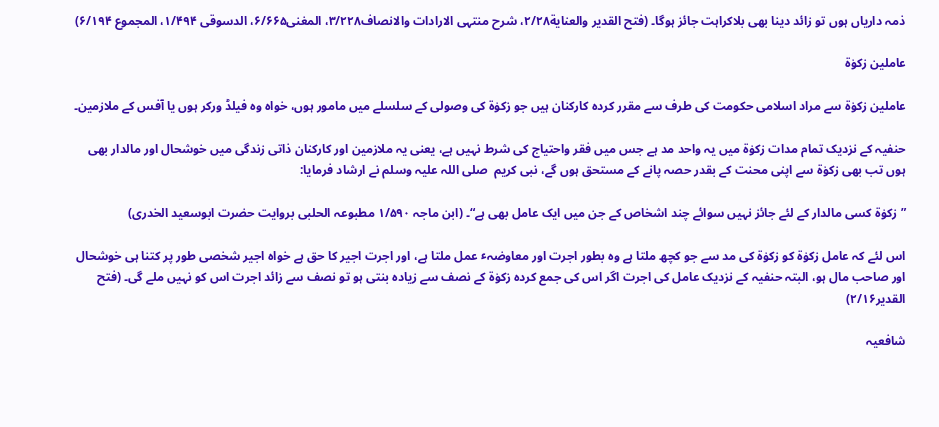ذمہ داریاں ہوں تو زائد دینا بھی بلاکراہت جائز ہوگا۔ (فتح القدیر والعنایة۲/۲۸، شرح منتہی الارادات والانصاف۳/۲۲۸، المغنی۶/۶۶۵، الدسوقی ۱/۴۹۴، المجموع ۶/۱۹۴)

عاملین زکوٰة

عاملین زکوٰة سے مراد اسلامی حکومت کی طرف سے مقرر کردہ کارکنان ہیں جو زکوٰة کی وصولی کے سلسلے میں مامور ہوں، خواہ وہ فیلڈ ورکر ہوں یا آفس کے ملازمین۔

حنفیہ کے نزدیک تمام مدات زکوٰة میں یہ واحد مد ہے جس میں فقر واحتیاج کی شرط نہیں ہے، یعنی یہ ملازمین اور کارکنان ذاتی زندگی میں خوشحال اور مالدار بھی ہوں تب بھی زکوٰة سے اپنی محنت کے بقدر حصہ پانے کے مستحق ہوں گے، نبی کریم  صلی اللہ علیہ وسلم نے ارشاد فرمایا:

”زکوٰة کسی مالدار کے لئے جائز نہیں سوائے چند اشخاص کے جن میں ایک عامل بھی ہے“۔ (ابن ماجہ ۱/۵۹۰ مطبوعہ الحلبی بروایت حضرت ابوسعید الخدری)

اس لئے کہ عامل زکوٰة کو زکوٰة کی مد سے جو کچھ ملتا ہے وہ بطور اجرت اور معاوضہٴ عمل ملتا ہے، اور اجرت اجیر کا حق ہے خواہ اجیر شخصی طور پر کتنا ہی خوشحال اور صاحب مال ہو، البتہ حنفیہ کے نزدیک عامل کی اجرت اگر اس کی جمع کردہ زکوٰة کے نصف سے زیادہ بنتی ہو تو نصف سے زائد اجرت اس کو نہیں ملے گی۔ (فتح القدیر۲/۱۶)

شافعیہ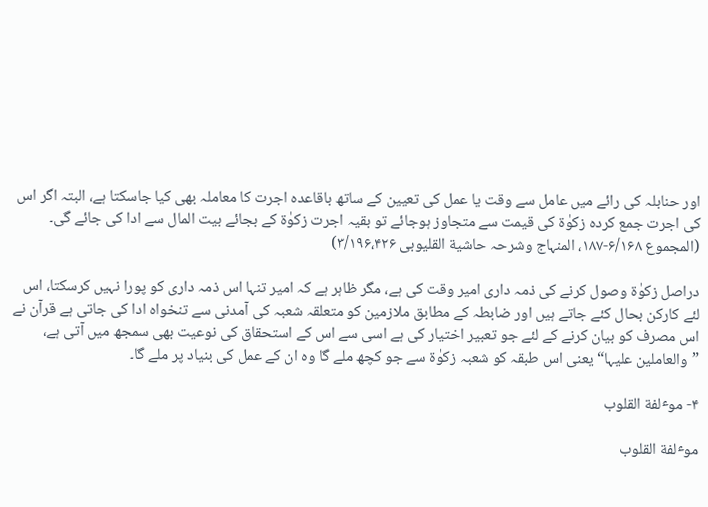اور حنابلہ کی رائے میں عامل سے وقت یا عمل کی تعیین کے ساتھ باقاعدہ اجرت کا معاملہ بھی کیا جاسکتا ہے، البتہ اگر اس کی اجرت جمع کردہ زکوٰة کی قیمت سے متجاوز ہوجائے تو بقیہ اجرت زکوٰة کے بجائے بیت المال سے ادا کی جائے گی۔ (المجموع ۶/۱۶۸-۱۸۷، المنہاج وشرحہ حاشیة القلیوبی ۳/۱۹۶،۴۲۶)

دراصل زکوٰة وصول کرنے کی ذمہ داری امیر وقت کی ہے، مگر ظاہر ہے کہ امیر تنہا اس ذمہ داری کو پورا نہیں کرسکتا، اس لئے کارکن بحال کئے جاتے ہیں اور ضابطہ کے مطابق ملازمین کو متعلقہ شعبہ کی آمدنی سے تنخواہ ادا کی جاتی ہے قرآن نے اس مصرف کو بیان کرنے کے لئے جو تعبیر اختیار کی ہے اسی سے اس کے استحقاق کی نوعیت بھی سمجھ میں آتی ہے، ”والعاملین علیہا“ یعنی اس طبقہ کو شعبہ زکوٰة سے جو کچھ ملے گا وہ ان کے عمل کی بنیاد پر ملے گا۔

۴- موٴلفة القلوب

موٴلفة القلوب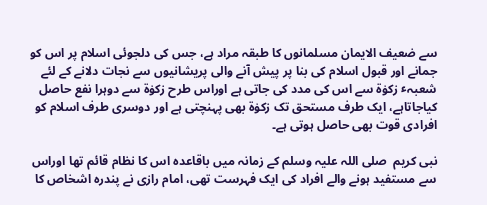سے ضعیف الایمان مسلمانوں کا طبقہ مراد ہے، جس کی دلجوئی اسلام پر اس کو جمانے اور قبول اسلام کی بنا پر پیش آنے والی پریشانیوں سے نجات دلانے کے لئے شعبہٴ زکوٰة سے اس کی مدد کی جاتی ہے اوراس طرح زکوٰة سے دوہرا نفع حاصل کیاجاتاہے، ایک طرف مستحق تک زکوٰة بھی پہنچتی ہے اور دوسری طرف اسلام کو افرادی قوت بھی حاصل ہوتی ہے۔

نبی کریم  صلی اللہ علیہ وسلم کے زمانہ میں باقاعدہ اس کا نظام قائم تھا اوراس سے مستفید ہونے والے افراد کی ایک فہرست تھی، امام رازی نے پندرہ اشخاص کا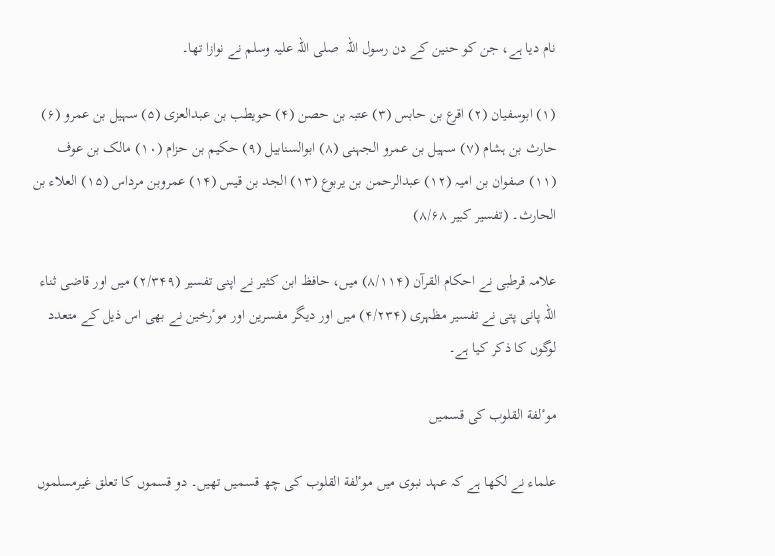نام دیا ہے، جن کو حنین کے دن رسول اللہ  صلی اللہ علیہ وسلم نے نوازا تھا۔

(۱) ابوسفیان (۲) اقرع بن حابس (۳) عتبہ بن حصن (۴) حویطب بن عبدالعزی (۵) سہیل بن عمرو (۶) حارث بن ہشام (۷) سہیل بن عمرو الجہنی (۸) ابوالسنابیل (۹) حکیم بن حزام (۱۰) مالک بن عوف (۱۱) صفوان بن امیہ (۱۲) عبدالرحمن بن یربوع (۱۳) الجد بن قیس (۱۴) عمروبن مرداس (۱۵) العلاء بن الحارث۔ (تفسیر کبیر ۸/۶۸)

علامہ قرطبی نے احکام القرآن (۸/۱۱۴) میں، حافظ ابن کثیر نے اپنی تفسیر (۲/۳۴۹) میں اور قاضی ثناء اللہ پانی پتی نے تفسیر مظہری (۴/۲۳۴) میں اور دیگر مفسرین اور موٴرخین نے بھی اس ذیل کے متعدد لوگوں کا ذکر کیا ہے۔

موٴلفة القلوب کی قسمیں

علماء نے لکھا ہے کہ عہد نبوی میں موٴلفة القلوب کی چھ قسمیں تھیں۔ دو قسموں کا تعلق غیرمسلموں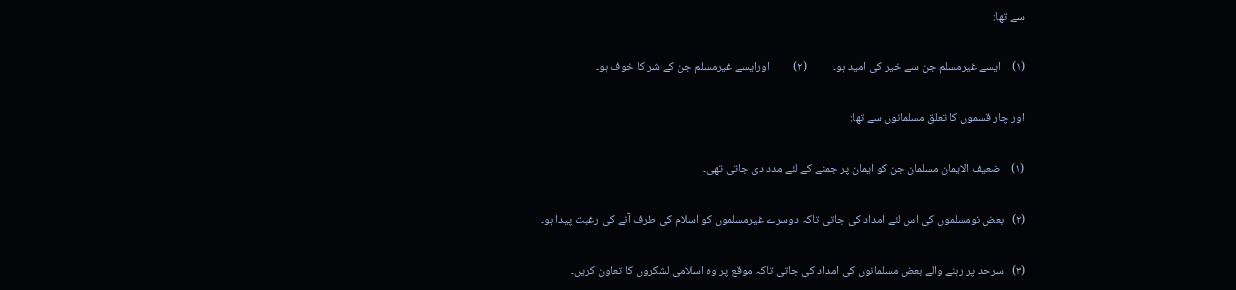سے تھا:

(۱)    ایسے غیرمسلم جن سے خیر کی امید ہو۔          (۲)         اورایسے غیرمسلم جن کے شر کا خوف ہو۔

اور چار قسموں کا تعلق مسلمانوں سے تھا:

(۱)    ضعیف الایمان مسلمان جن کو ایمان پر جمنے کے لئے مدد دی جاتی تھی۔

(۲)   بعض نومسلموں کی اس لئے امداد کی جاتی تاکہ دوسرے غیرمسلموں کو اسلام کی طرف آنے کی رغبت پیدا ہو۔

(۳)   سرحد پر رہنے والے بعض مسلمانوں کی امداد کی جاتی تاکہ موقع پر وہ اسلامی لشکروں کا تعاون کریں۔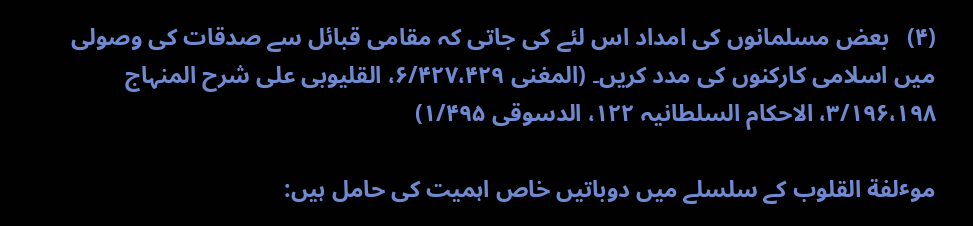(۴)   بعض مسلمانوں کی امداد اس لئے کی جاتی کہ مقامی قبائل سے صدقات کی وصولی میں اسلامی کارکنوں کی مدد کریں۔ (المغنی ۶/۴۲۷،۴۲۹، القلیوبی علی شرح المنہاج ۳/۱۹۶،۱۹۸، الاحکام السلطانیہ ۱۲۲، الدسوقی ۱/۴۹۵)

موٴلفة القلوب کے سلسلے میں دوباتیں خاص اہمیت کی حامل ہیں: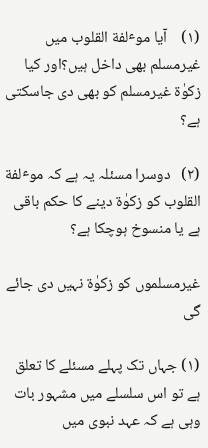(۱)    آیا موٴلفة القلوب میں غیرمسلم بھی داخل ہیں؟اور کیا زکوٰة غیرمسلم کو بھی دی جاسکتی ہے؟

(۲)   دوسرا مسئلہ یہ ہے کہ موٴلفة القلوب کو زکوٰة دینے کا حکم باقی ہے یا منسوخ ہوچکا ہے؟

غیرمسلموں کو زکوٰة نہیں دی جائے گی

(۱) جہاں تک پہلے مسئلے کا تعلق ہے تو اس سلسلے میں مشہور بات وہی ہے کہ عہد نبوی میں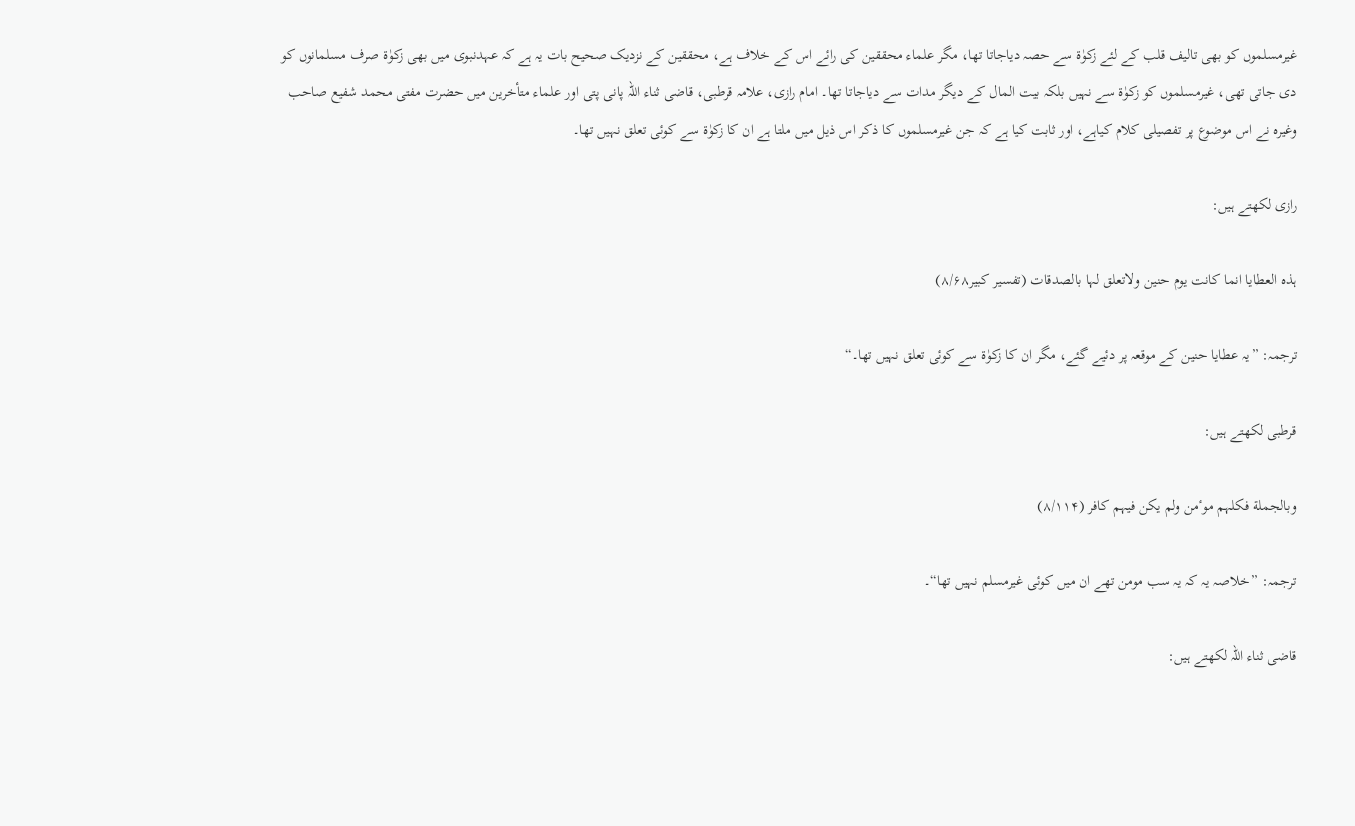غیرمسلموں کو بھی تالیف قلب کے لئے زکوٰة سے حصہ دیاجاتا تھا، مگر علماء محققین کی رائے اس کے خلاف ہے، محققین کے نزدیک صحیح بات یہ ہے کہ عہدنبوی میں بھی زکوٰة صرف مسلمانوں کو دی جاتی تھی، غیرمسلموں کو زکوٰة سے نہیں بلکہ بیت المال کے دیگر مدات سے دیاجاتا تھا۔ امام رازی، علامہ قرطبی، قاضی ثناء اللہ پانی پتی اور علماء متأخرین میں حضرت مفتی محمد شفیع صاحب وغیرہ نے اس موضوع پر تفصیلی کلام کیاہے، اور ثابت کیا ہے کہ جن غیرمسلموں کا ذکر اس ذیل میں ملتا ہے ان کا زکوٰة سے کوئی تعلق نہیں تھا۔

رازی لکھتے ہیں:

ہذہ العطایا انما کانت یوم حنین ولاتعلق لہا بالصدقات (تفسیر کبیر۸/۶۸)

ترجمہ: ”یہ عطایا حنین کے موقعہ پر دئیے گئے، مگر ان کا زکوٰة سے کوئی تعلق نہیں تھا۔“

قرطبی لکھتے ہیں:

وبالجملة فکلہم موٴمن ولم یکن فیہم کافر (۸/۱۱۴)

ترجمہ: ”خلاصہ یہ کہ یہ سب مومن تھے ان میں کوئی غیرمسلم نہیں تھا“۔

قاضی ثناء اللہ لکھتے ہیں: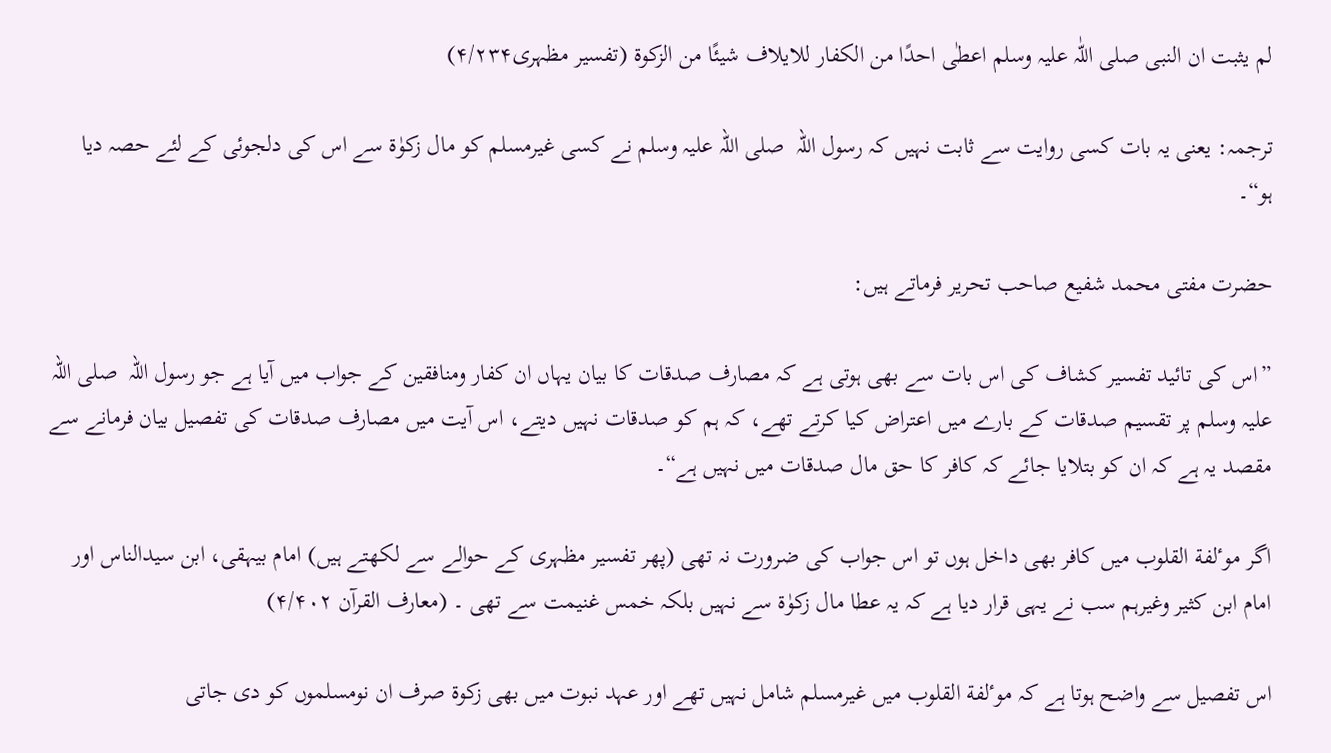لم یثبت ان النبی صلی اللّٰہ علیہ وسلم اعطٰی احدًا من الکفار للایلاف شیئًا من الزکوة (تفسیر مظہری۴/۲۳۴)

ترجمہ: یعنی یہ بات کسی روایت سے ثابت نہیں کہ رسول اللہ  صلی اللہ علیہ وسلم نے کسی غیرمسلم کو مال زکوٰة سے اس کی دلجوئی کے لئے حصہ دیا ہو“۔

حضرت مفتی محمد شفیع صاحب تحریر فرماتے ہیں:

”اس کی تائید تفسیر کشاف کی اس بات سے بھی ہوتی ہے کہ مصارف صدقات کا بیان یہاں ان کفار ومنافقین کے جواب میں آیا ہے جو رسول اللہ  صلی اللہ علیہ وسلم پر تقسیم صدقات کے بارے میں اعتراض کیا کرتے تھے، کہ ہم کو صدقات نہیں دیتے، اس آیت میں مصارف صدقات کی تفصیل بیان فرمانے سے مقصد یہ ہے کہ ان کو بتلایا جائے کہ کافر کا حق مال صدقات میں نہیں ہے“۔

اگر موٴلفة القلوب میں کافر بھی داخل ہوں تو اس جواب کی ضرورت نہ تھی (پھر تفسیر مظہری کے حوالے سے لکھتے ہیں) امام بیہقی، ابن سیدالناس اور امام ابن کثیر وغیرہم سب نے یہی قرار دیا ہے کہ یہ عطا مال زکوٰة سے نہیں بلکہ خمس غنیمت سے تھی ۔ (معارف القرآن ۴/۴۰۲)

اس تفصیل سے واضح ہوتا ہے کہ موٴلفة القلوب میں غیرمسلم شامل نہیں تھے اور عہد نبوت میں بھی زکوة صرف ان نومسلموں کو دی جاتی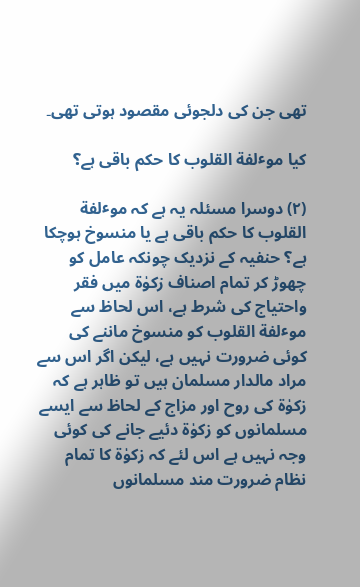تھی جن کی دلجوئی مقصود ہوتی تھی۔

کیا موٴلفة القلوب کا حکم باقی ہے؟

(۲) دوسرا مسئلہ یہ ہے کہ موٴلفة القلوب کا حکم باقی ہے یا منسوخ ہوچکا ہے؟ حنفیہ کے نزدیک چونکہ عامل کو چھوڑ کر تمام اصناف زکوٰة میں فقر واحتیاج کی شرط ہے، اس لحاظ سے موٴلفة القلوب کو منسوخ ماننے کی کوئی ضرورت نہیں ہے، لیکن اگر اس سے مراد مالدار مسلمان ہیں تو ظاہر ہے کہ زکوٰة کی روح اور مزاج کے لحاظ سے ایسے مسلمانوں کو زکوٰة دئیے جانے کی کوئی وجہ نہیں ہے اس لئے کہ زکوٰة کا تمام نظام ضرورت مند مسلمانوں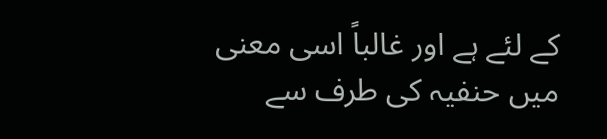کے لئے ہے اور غالباً اسی معنی میں حنفیہ کی طرف سے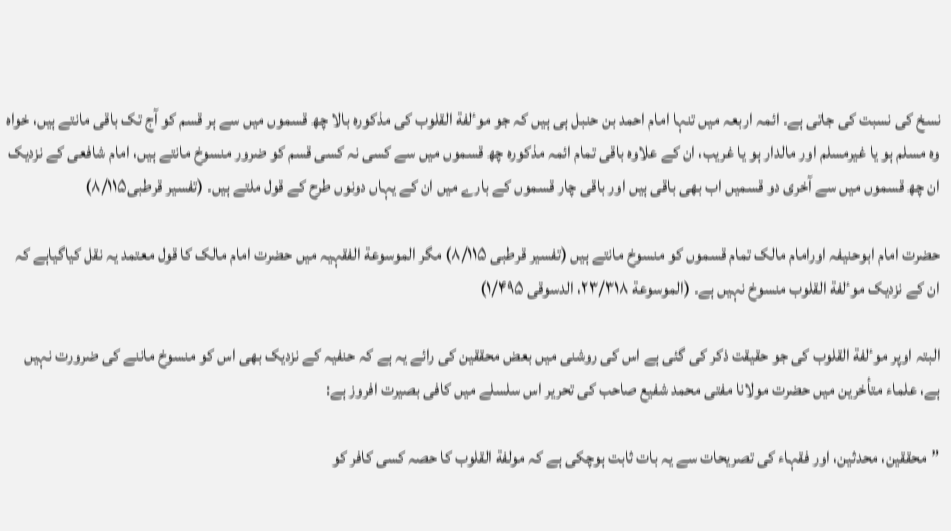نسخ کی نسبت کی جاتی ہے۔ ائمہ اربعہ میں تنہا امام احمد بن حنبل ہی ہیں کہ جو موٴلفة القلوب کی مذکورہ بالا چھ قسموں میں سے ہر قسم کو آج تک باقی مانتے ہیں، خواہ وہ مسلم ہو یا غیرمسلم اور مالدار ہو یا غریب، ان کے علاوہ باقی تمام ائمہ مذکورہ چھ قسموں میں سے کسی نہ کسی قسم کو ضرور منسوخ مانتے ہیں، امام شافعی کے نزدیک ان چھ قسموں میں سے آخری دو قسمیں اب بھی باقی ہیں اور باقی چار قسموں کے بارے میں ان کے یہاں دونوں طرح کے قول ملتے ہیں۔ (تفسیر قرطبی۸/۱۱۵)

حضرت امام ابوحنیفہ اورامام مالک تمام قسموں کو منسوخ مانتے ہیں (تفسیر قرطبی ۸/۱۱۵) مگر الموسوعة الفقہیہ میں حضرت امام مالک کا قول معتمد یہ نقل کیاگیاہے کہ ان کے نزدیک موٴلفة القلوب منسوخ نہیں ہے۔ (الموسوعة ۲۳/۳۱۸، الدسوقی ۱/۴۹۵)

البتہ اوپر موٴلفة القلوب کی جو حقیقت ذکر کی گئی ہے اس کی روشنی میں بعض محققین کی رائے یہ ہے کہ حنفیہ کے نزدیک بھی اس کو منسوخ ماننے کی ضرورت نہیں ہے، علماء متأخرین میں حضرت مولانا مفتی محمد شفیع صاحب کی تحریر اس سلسلے میں کافی بصیرت افروز ہے:

”محققین، محدثین، اور فقہاء کی تصریحات سے یہ بات ثابت ہوچکی ہے کہ مولفة القلوب کا حصہ کسی کافر کو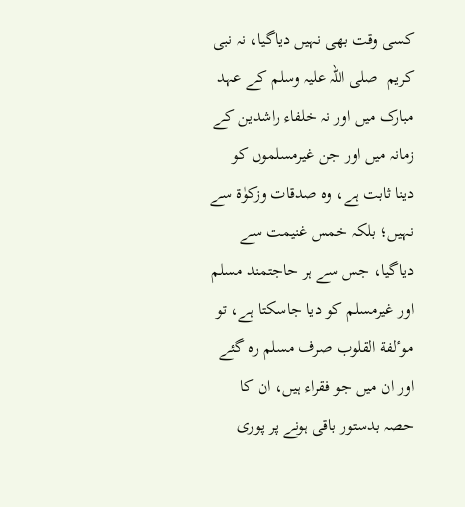کسی وقت بھی نہیں دیاگیا، نہ نبی کریم  صلی اللہ علیہ وسلم کے عہد مبارک میں اور نہ خلفاء راشدین کے زمانہ میں اور جن غیرمسلموں کو دینا ثابت ہے، وہ صدقات وزکوٰة سے نہیں؛ بلکہ خمس غنیمت سے دیاگیا، جس سے ہر حاجتمند مسلم اور غیرمسلم کو دیا جاسکتا ہے، تو موٴلفة القلوب صرف مسلم رہ گئے اور ان میں جو فقراء ہیں، ان کا حصہ بدستور باقی ہونے پر پوری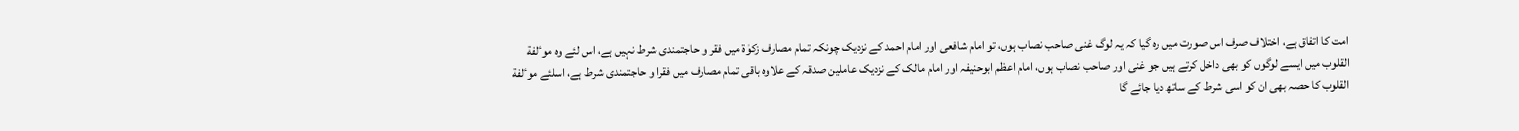امت کا اتفاق ہے، اختلاف صرف اس صورت میں رہ گیا کہ یہ لوگ غنی صاحب نصاب ہوں، تو امام شافعی اور امام احمد کے نزدیک چونکہ تمام مصارف زکوٰة میں فقر و حاجتمندی شرط نہیں ہے، اس لئے وہ موٴلفة القلوب میں ایسے لوگوں کو بھی داخل کرتے ہیں جو غنی اور صاحب نصاب ہوں، امام اعظم ابوحنیفہ اور امام مالک کے نزدیک عاملین صدقہ کے علاوہ باقی تمام مصارف میں فقرا و حاجتمندی شرط ہے، اسلئے موٴلفة القلوب کا حصہ بھی ان کو اسی شرط کے ساتھ دیا جائے گا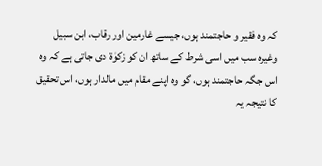کہ وہ فقیر و حاجتمند ہوں، جیسے غارمین اور رقاب، ابن سبیل وغیرہ سب میں اسی شرط کے ساتھ ان کو زکوٰة دی جاتی ہے کہ وہ اس جگہ حاجتمند ہوں، گو وہ اپنے مقام میں مالدار ہوں، اس تحقیق کا نتیجہ یہ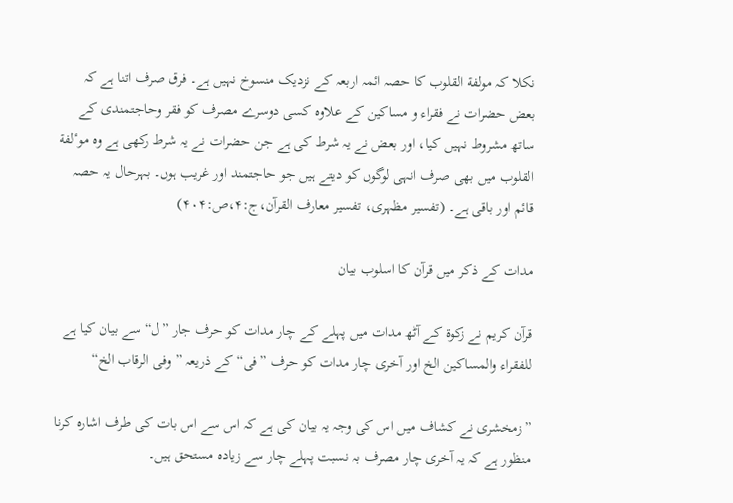نکلا کہ مولفة القلوب کا حصہ ائمہ اربعہ کے نزدیک منسوخ نہیں ہے۔ فرق صرف اتنا ہے کہ بعض حضرات نے فقراء و مساکین کے علاوہ کسی دوسرے مصرف کو فقر وحاجتمندی کے ساتھ مشروط نہیں کیا، اور بعض نے یہ شرط کی ہے جن حضرات نے یہ شرط رکھی ہے وہ موٴلفة القلوب میں بھی صرف انہی لوگوں کو دیتے ہیں جو حاجتمند اور غریب ہوں۔ بہرحال یہ حصہ قائم اور باقی ہے۔ (تفسیر مظہری، تفسیر معارف القرآن،ج:۴،ص:۴۰۴)

مدات کے ذکر میں قرآن کا اسلوب بیان

قرآن کریم نے زکوة کے آٹھ مدات میں پہلے کے چار مدات کو حرف جار ”ل“ سے بیان کیا ہے للفقراء والمساکین الخ اور آخری چار مدات کو حرف ”فی“ کے ذریعہ ”وفی الرقاب الخ“

”زمخشری نے کشاف میں اس کی وجہ یہ بیان کی ہے کہ اس سے اس بات کی طرف اشارہ کرنا منظور ہے کہ یہ آخری چار مصرف بہ نسبت پہلے چار سے زیادہ مستحق ہیں۔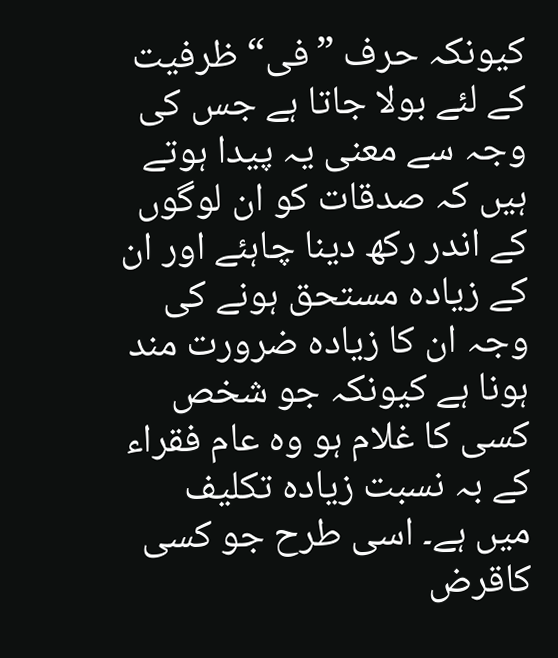کیونکہ حرف ”فی“ ظرفیت کے لئے بولا جاتا ہے جس کی وجہ سے معنی یہ پیدا ہوتے ہیں کہ صدقات کو ان لوگوں کے اندر رکھ دینا چاہئے اور ان کے زیادہ مستحق ہونے کی وجہ ان کا زیادہ ضرورت مند ہونا ہے کیونکہ جو شخص کسی کا غلام ہو وہ عام فقراء کے بہ نسبت زیادہ تکلیف میں ہے۔ اسی طرح جو کسی کاقرض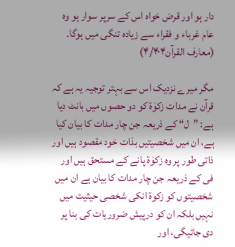دار ہو اور قرض خواہ اس کے سرپر سوار ہو وہ عام غرباء و فقراء سے زیادہ تنگی میں ہوگا۔ (معارف القرآن۴/۴۰۴)

مگر میرے نزدیک اس سے بہتر توجیہ یہ ہے کہ قرآن نے مدات زکوٰة کو دو حصوں میں بانٹ دیا ہے: ”ل“ کے ذریعہ جن چار مدات کا بیان کیا ہے، ان میں شخصیتیں بذات خود مقصود ہیں اور ذاتی طور پر وہ زکوٰة پانے کے مستحق ہیں اور فی کے ذریعہ جن چار مدات کا بیان ہے ان میں شخصیتوں کو زکوة انکی شخصی حیثیت میں نہیں بلکہ ان کو درپیش ضروریات کی بنا پر دی جائیگی، اور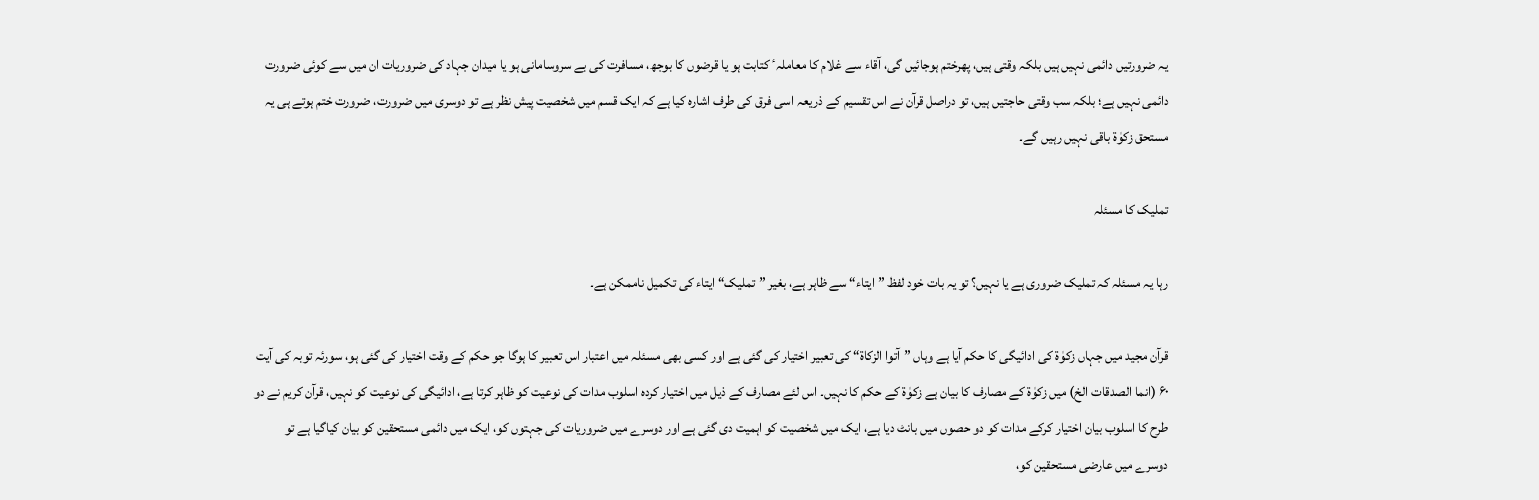یہ ضرورتیں دائمی نہیں ہیں بلکہ وقتی ہیں، پھرختم ہوجائیں گی، آقاء سے غلام کا معاملہٴ کتابت ہو یا قرضوں کا بوجھ، مسافرت کی بے سروسامانی ہو یا میدان جہاد کی ضروریات ان میں سے کوئی ضرورت دائمی نہیں ہے؛ بلکہ سب وقتی حاجتیں ہیں، تو دراصل قرآن نے اس تقسیم کے ذریعہ اسی فرق کی طرف اشارہ کیا ہے کہ ایک قسم میں شخصیت پیش نظر ہے تو دوسری میں ضرورت، ضرورت ختم ہوتے ہی یہ مستحق زکوٰة باقی نہیں رہیں گے۔

تملیک کا مسئلہ

رہا یہ مسئلہ کہ تملیک ضروری ہے یا نہیں؟ تو یہ بات خود لفظ ”ایتاء“ سے ظاہر ہے، بغیر ”تملیک“ ایتاء کی تکمیل ناممکن ہے۔

قرآن مجید میں جہاں زکوٰة کی ادائیگی کا حکم آیا ہے وہاں ”آتوا الزکاة“ کی تعبیر اختیار کی گئی ہے اور کسی بھی مسئلہ میں اعتبار اس تعبیر کا ہوگا جو حکم کے وقت اختیار کی گئی ہو، سورئہ توبہ کی آیت ۶۰ (انما الصدقات الخ) میں زکوٰة کے مصارف کا بیان ہے زکوٰة کے حکم کا نہیں۔ اس لئے مصارف کے ذیل میں اختیار کردہ اسلوب مدات کی نوعیت کو ظاہر کرتا ہے، ادائیگی کی نوعیت کو نہیں، قرآن کریم نے دو طرح کا اسلوب بیان اختیار کرکے مدات کو دو حصوں میں بانٹ دیا ہے، ایک میں شخصیت کو اہمیت دی گئی ہے اور دوسرے میں ضروریات کی جہتوں کو، ایک میں دائمی مستحقین کو بیان کیاگیا ہے تو دوسرے میں عارضی مستحقین کو،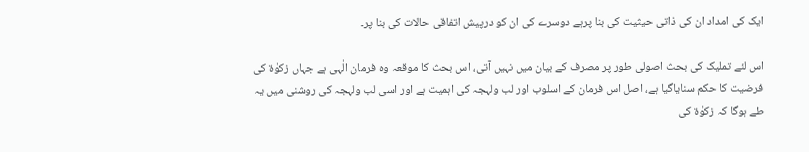ایک کی امداد ان کی ذاتی حیثیت کی بنا پرہے دوسرے کی ان کو درپیش اتفاقی حالات کی بنا پر۔

اس لئے تملیک کی بحث اصولی طور پر مصرف کے بیان میں نہیں آتی، اس بحث کا موقعہ وہ فرمان الٰہی ہے جہاں زکوٰة کی فرضیت کا حکم سنایاگیا ہے، اصل اس فرمان کے اسلوب اور لب ولہجہ کی اہمیت ہے اور اسی لب ولہجہ کی روشنی میں یہ طے ہوگا کہ زکوٰة کی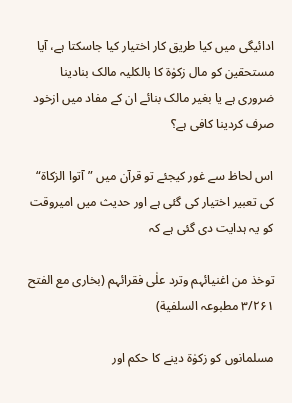ادائیگی میں کیا طریق کار اختیار کیا جاسکتا ہے، آیا مستحقین کو مال زکوٰة کا بالکلیہ مالک بنادینا ضروری ہے یا بغیر مالک بنائے ان کے مفاد میں ازخود صرف کردینا کافی ہے؟

اس لحاظ سے غور کیجئے تو قرآن میں ”آتوا الزکاة“ کی تعبیر اختیار کی گئی ہے اور حدیث میں امیروقت کو یہ ہدایت دی گئی ہے کہ

توخذ من اغنیائہم وترد علٰی فقرائہم (بخاری مع الفتح ۳/۲۶۱ مطبوعہ السلفیة)

مسلمانوں کو زکوٰة دینے کا حکم اور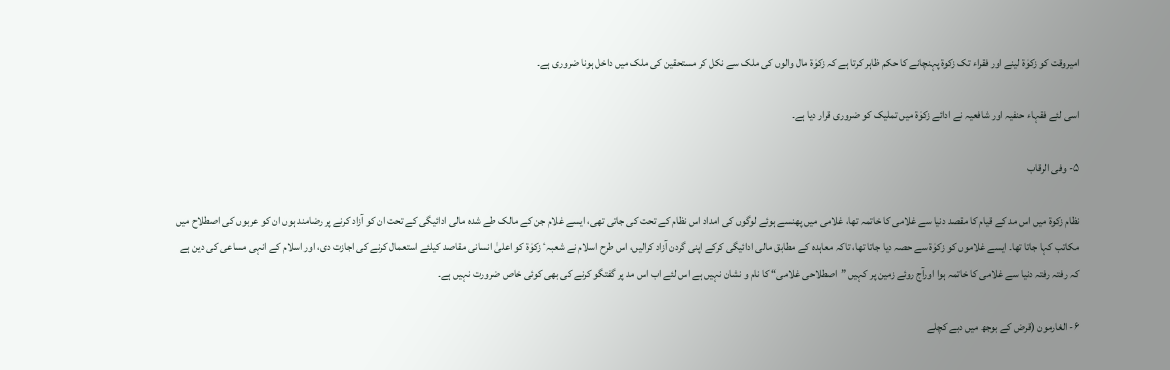امیروقت کو زکوٰة لینے اور فقراء تک زکوة پہنچانے کا حکم ظاہر کرتا ہے کہ زکوٰة مال والوں کی ملک سے نکل کر مستحقین کی ملک میں داخل ہونا ضروری ہے۔

اسی لئے فقہاء حنفیہ اور شافعیہ نے ادائے زکوٰة میں تملیک کو ضروری قرار دیا ہے۔

۵- وفی الرقاب

نظام زکوة میں اس مد کے قیام کا مقصد دنیا سے غلامی کا خاتمہ تھا، غلامی میں پھنسے ہوئے لوگوں کی امداد اس نظام کے تحت کی جاتی تھی، ایسے غلام جن کے مالک طے شدہ مالی ادائیگی کے تحت ان کو آزاد کرنے پر رضامند ہوں ان کو عربوں کی اصطلاح میں مکاتب کہا جاتا تھا۔ ایسے غلاموں کو زکوٰة سے حصہ دیا جاتا تھا، تاکہ معاہدہ کے مطابق مالی ادائیگی کرکے اپنی گردن آزاد کرالیں، اس طرح اسلام نے شعبہٴ زکوٰة کو اعلیٰ انسانی مقاصد کیلئے استعمال کرنے کی اجازت دی، اور اسلام کے انہی مساعی کی دین ہے کہ رفتہ رفتہ دنیا سے غلامی کا خاتمہ ہوا اورآج روئے زمین پر کہیں ”اصطلاحی غلامی“ کا نام و نشان نہیں ہے اس لئے اب اس مد پر گفتگو کرنے کی بھی کوئی خاص ضرورت نہیں ہے۔

۶- الغارمون (قرض کے بوجھ میں دبے کچلے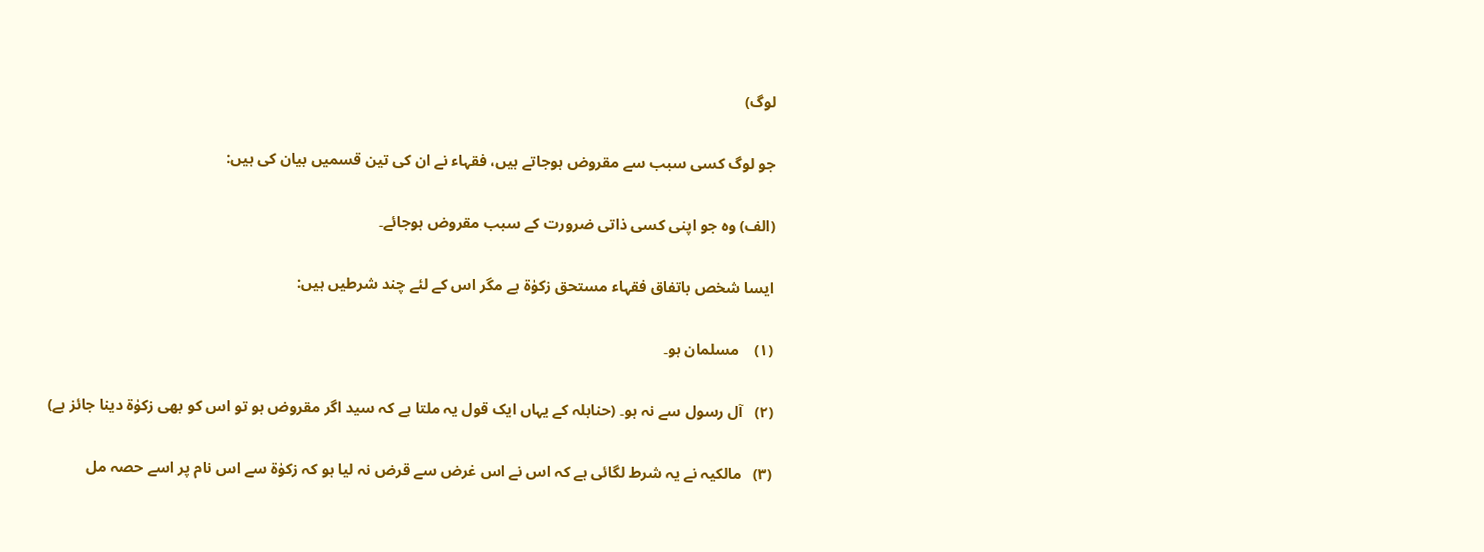لوگ)

جو لوگ کسی سبب سے مقروض ہوجاتے ہیں، فقہاء نے ان کی تین قسمیں بیان کی ہیں:

(الف) وہ جو اپنی کسی ذاتی ضرورت کے سبب مقروض ہوجائے۔

ایسا شخص باتفاق فقہاء مستحق زکوٰة ہے مگر اس کے لئے چند شرطیں ہیں:

(۱)    مسلمان ہو۔

(۲)   آل رسول سے نہ ہو۔ (حنابلہ کے یہاں ایک قول یہ ملتا ہے کہ سید اگر مقروض ہو تو اس کو بھی زکوٰة دینا جائز ہے)

(۳)   مالکیہ نے یہ شرط لگائی ہے کہ اس نے اس غرض سے قرض نہ لیا ہو کہ زکوٰة سے اس نام پر اسے حصہ مل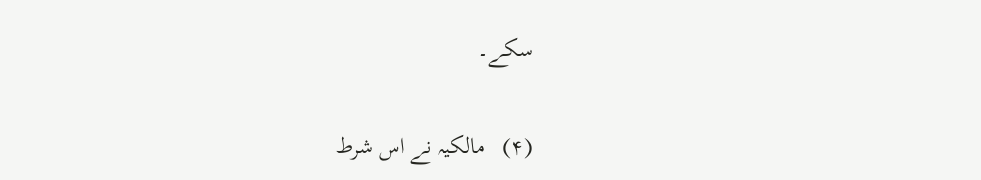سکے۔

(۴)   مالکیہ نے اس شرط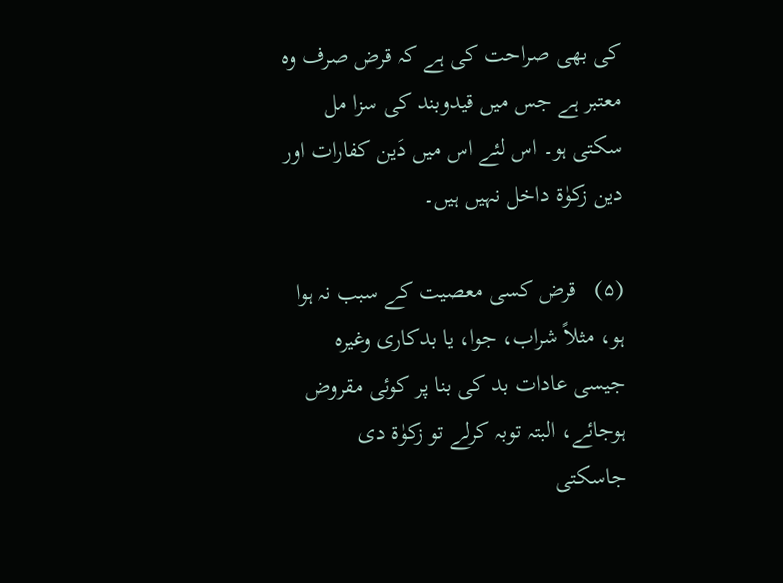کی بھی صراحت کی ہے کہ قرض صرف وہ معتبر ہے جس میں قیدوبند کی سزا مل سکتی ہو۔ اس لئے اس میں دَین کفارات اور دین زکوٰة داخل نہیں ہیں۔

(۵)   قرض کسی معصیت کے سبب نہ ہوا ہو، مثلاً شراب، جوا، یا بدکاری وغیرہ جیسی عادات بد کی بنا پر کوئی مقروض ہوجائے، البتہ توبہ کرلے تو زکوٰة دی جاسکتی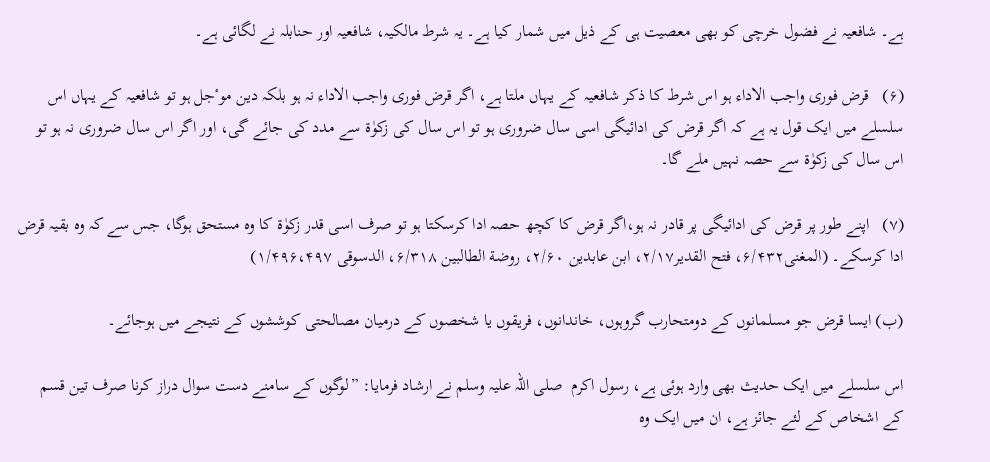ہے۔ شافعیہ نے فضول خرچی کو بھی معصیت ہی کے ذیل میں شمار کیا ہے۔ یہ شرط مالکیہ، شافعیہ اور حنابلہ نے لگائی ہے۔

(۶)   قرض فوری واجب الاداء ہو اس شرط کا ذکر شافعیہ کے یہاں ملتا ہے، اگر قرض فوری واجب الاداء نہ ہو بلکہ دین موٴجل ہو تو شافعیہ کے یہاں اس سلسلے میں ایک قول یہ ہے کہ اگر قرض کی ادائیگی اسی سال ضروری ہو تو اس سال کی زکوٰة سے مدد کی جائے گی، اور اگر اس سال ضروری نہ ہو تو اس سال کی زکوٰة سے حصہ نہیں ملے گا۔

(۷)   اپنے طور پر قرض کی ادائیگی پر قادر نہ ہو،اگر قرض کا کچھ حصہ ادا کرسکتا ہو تو صرف اسی قدر زکوٰة کا وہ مستحق ہوگا، جس سے کہ وہ بقیہ قرض ادا کرسکے۔ (المغنی۶/۴۳۲، فتح القدیر۲/۱۷، ابن عابدین ۲/۶۰، روضة الطالبین ۶/۳۱۸، الدسوقی ۱/۴۹۶،۴۹۷)

(ب) ایسا قرض جو مسلمانوں کے دومتحارب گروہوں، خاندانوں، فریقوں یا شخصوں کے درمیان مصالحتی کوششوں کے نتیجے میں ہوجائے۔

اس سلسلے میں ایک حدیث بھی وارد ہوئی ہے، رسول اکرم  صلی اللہ علیہ وسلم نے ارشاد فرمایا: ”لوگوں کے سامنے دست سوال دراز کرنا صرف تین قسم کے اشخاص کے لئے جائز ہے، ان میں ایک وہ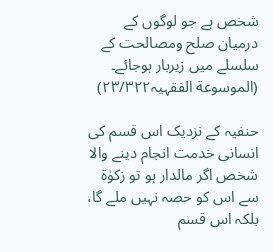شخص ہے جو لوگوں کے درمیان صلح ومصالحت کے سلسلے میں زیربار ہوجائے۔ (الموسوعة الفقہیہ۲۳/۳۲۲)

حنفیہ کے نزدیک اس قسم کی انسانی خدمت انجام دینے والا شخص اگر مالدار ہو تو زکوٰة سے اس کو حصہ نہیں ملے گا، بلکہ اس قسم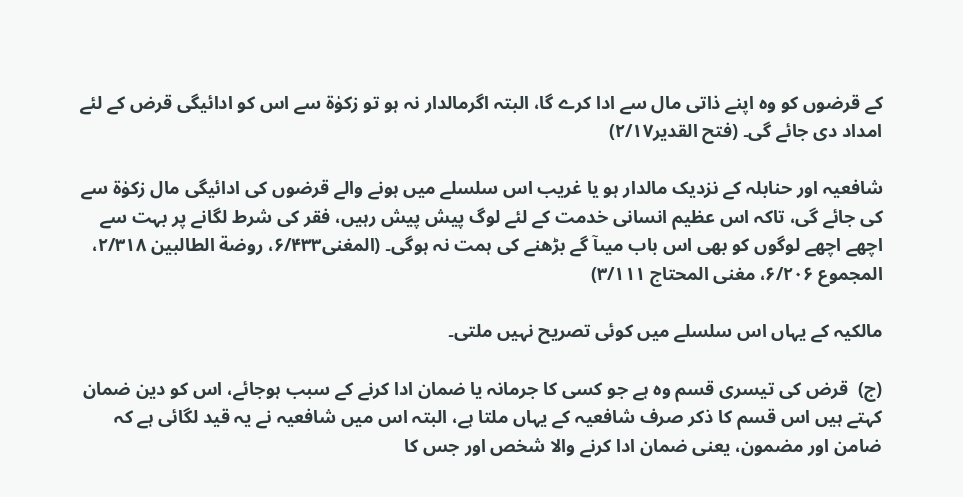کے قرضوں کو وہ اپنے ذاتی مال سے ادا کرے گا، البتہ اگرمالدار نہ ہو تو زکوٰة سے اس کو ادائیگی قرض کے لئے امداد دی جائے گی۔ (فتح القدیر۲/۱۷)

شافعیہ اور حنابلہ کے نزدیک مالدار ہو یا غریب اس سلسلے میں ہونے والے قرضوں کی ادائیگی مال زکوٰة سے کی جائے گی، تاکہ اس عظیم انسانی خدمت کے لئے لوگ پیش پیش رہیں، فقر کی شرط لگانے پر بہت سے اچھے اچھے لوگوں کو بھی اس باب میںآ گے بڑھنے کی ہمت نہ ہوگی۔ (المغنی۶/۴۳۳، روضة الطالبین ۲/۳۱۸، المجموع ۶/۲۰۶، مغنی المحتاج ۳/۱۱۱)

مالکیہ کے یہاں اس سلسلے میں کوئی تصریح نہیں ملتی۔

(ج)  قرض کی تیسری قسم وہ ہے جو کسی کا جرمانہ یا ضمان ادا کرنے کے سبب ہوجائے، اس کو دین ضمان کہتے ہیں اس قسم کا ذکر صرف شافعیہ کے یہاں ملتا ہے، البتہ اس میں شافعیہ نے یہ قید لگائی ہے کہ ضامن اور مضمون، یعنی ضمان ادا کرنے والا شخص اور جس کا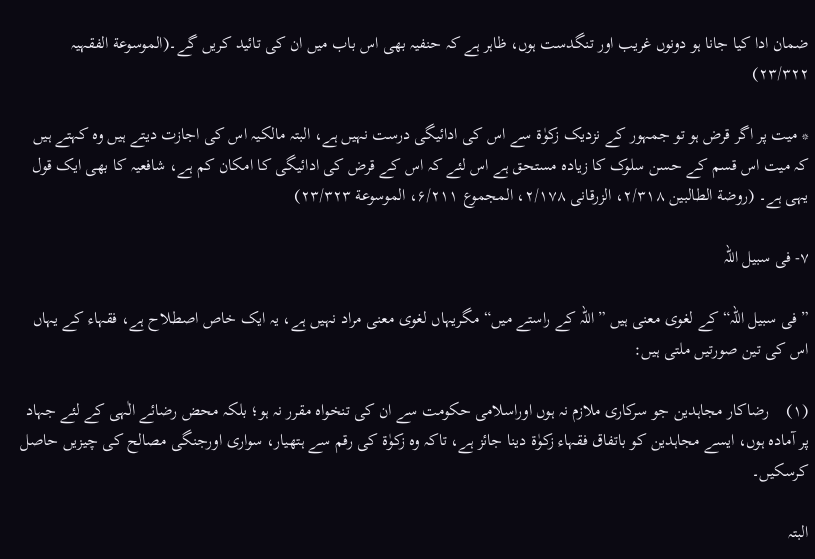ضمان ادا کیا جانا ہو دونوں غریب اور تنگدست ہوں، ظاہر ہے کہ حنفیہ بھی اس باب میں ان کی تائید کریں گے۔(الموسوعة الفقہیہ ۲۳/۳۲۲)

* میت پر اگر قرض ہو تو جمہور کے نزدیک زکوٰة سے اس کی ادائیگی درست نہیں ہے، البتہ مالکیہ اس کی اجازت دیتے ہیں وہ کہتے ہیں کہ میت اس قسم کے حسن سلوک کا زیادہ مستحق ہے اس لئے کہ اس کے قرض کی ادائیگی کا امکان کم ہے، شافعیہ کا بھی ایک قول یہی ہے۔ (روضة الطالبین ۲/۳۱۸، الزرقانی ۲/۱۷۸، المجموع ۶/۲۱۱، الموسوعة ۲۳/۳۲۳)

۷- فی سبیل اللہ

”فی سبیل اللہ“ کے لغوی معنی ہیں ”اللہ کے راستے میں“ مگریہاں لغوی معنی مراد نہیں ہے، یہ ایک خاص اصطلاح ہے، فقہاء کے یہاں اس کی تین صورتیں ملتی ہیں:

(۱)    رضاکار مجاہدین جو سرکاری ملازم نہ ہوں اوراسلامی حکومت سے ان کی تنخواہ مقرر نہ ہو؛ بلکہ محض رضائے الٰہی کے لئے جہاد پر آمادہ ہوں، ایسے مجاہدین کو باتفاق فقہاء زکوٰة دینا جائز ہے، تاکہ وہ زکوٰة کی رقم سے ہتھیار، سواری اورجنگی مصالح کی چیزیں حاصل کرسکیں۔

البتہ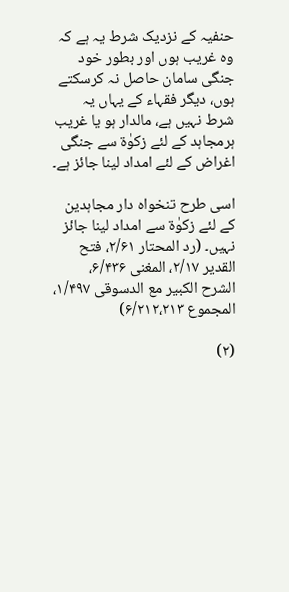حنفیہ کے نزدیک شرط یہ ہے کہ وہ غریب ہوں اور بطور خود جنگی سامان حاصل نہ کرسکتے ہوں، دیگر فقہاء کے یہاں یہ شرط نہیں ہے، مالدار ہو یا غریب ہرمجاہد کے لئے زکوٰة سے جنگی اغراض کے لئے امداد لینا جائز ہے۔

اسی طرح تنخواہ دار مجاہدین کے لئے زکوٰة سے امداد لینا جائز نہیں۔ (رد المحتار ۲/۶۱، فتح القدیر ۲/۱۷، المغنی ۶/۴۳۶، الشرح الکبیر مع الدسوقی ۱/۴۹۷، المجموع ۶/۲۱۲،۲۱۳)

(۲)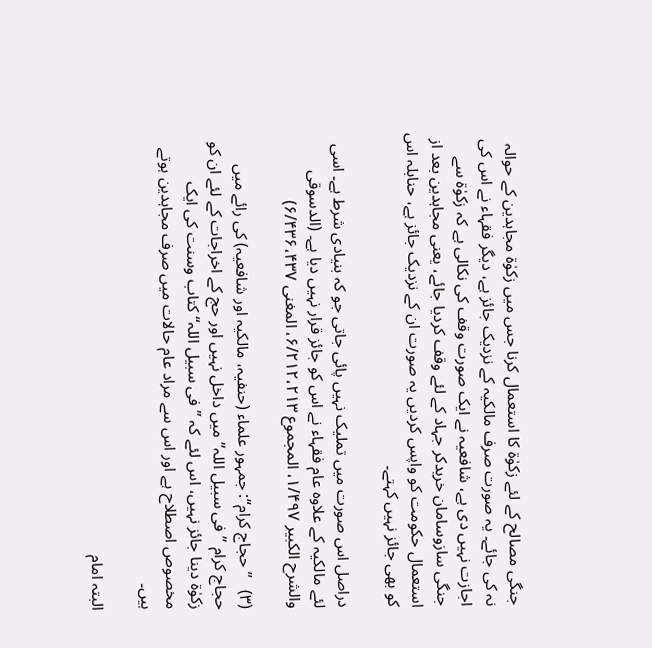جنگی مصالح کے لئے زکوٰة کا استعمال کرنا جس میں زکوٰة مجاہدین کے حوالہ نہ کی جائے۔ یہ صورت صرف مالکیہ کے نزدیک جائز ہے، دیگر فقہاء نے اس کی اجازت نہیں دی ہے، شافعیہ نے ایک صورت وقف کی نکالی ہے کہ زکوٰة سے جنگی سازوسامان خریدکر جہاد کے لئے وقف کردیا جائے، یعنی مجاہدین بعد از استعمال حکومت کو واپس کردیں یہ صورت ان کے نزدیک جائز ہے، حنابلہ اس کو بھی جائز نہیں کہتے۔

دراصل اس صورت میں تملیک نہیں پائی جاتی جو کہ بنیادی شرط ہے۔ اسی لئے مالکیہ کے علاوہ عام فقہاء نے اس کو جائز قرار نہیں دیا ہے۔ (الدسوقی والشرح الکبیر ۱/۴۹۷، المجموع ۶/۲۱۲،۲۱۳، المغنی ۶/۴۳۶،۴۳۷)

(۳)   ”حجاج کرام“: جمہور علماء (حنفیہ، مالکیہ اور شافعیہ) کی رائے میں حجاج کرام ”فی سبیل اللہ“ میں داخل نہیں اور حج کے اخراجات کے لئے ان کو زکوٰة دینا جائز نہیں، اس لئے کہ ”فی سبیل اللہ“ کتاب وسنت کی ایک مخصوص اصطلاح ہے اور اس سے مراد عام حالات میں صرف مجاہدین ہوتے ہیں۔

البتہ امام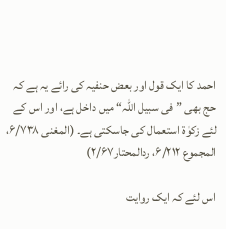احمد کا ایک قول اور بعض حنفیہ کی رائے یہ ہے کہ حج بھی ”فی سبیل اللہ“ میں داخل ہے، اور اس کے لئے زکوٰة استعمال کی جاسکتی ہے۔ (المغنی ۶/۷۳۸، المجموع ۶/۲۱۲، ردالمحتار۲/۶۷)

اس لئے کہ ایک روایت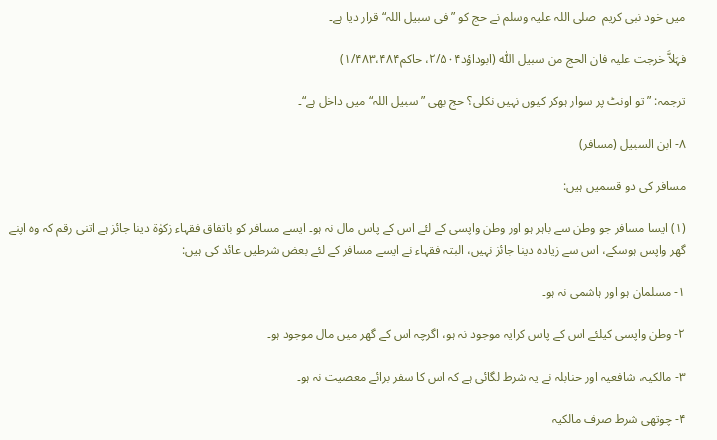میں خود نبی کریم  صلی اللہ علیہ وسلم نے حج کو ”فی سبیل اللہ“ قرار دیا ہے۔

فہَلاَّ خرجت علیہ فان الحج من سبیل اللّٰہ (ابوداؤد۲/۵۰۴، حاکم۱/۴۸۳،۴۸۴)

ترجمہ: ”تو اونٹ پر سوار ہوکر کیوں نہیں نکلی؟ حج بھی ”سبیل اللہ“ میں داخل ہے“۔

۸- ابن السبیل (مسافر)

مسافر کی دو قسمیں ہیں:

(۱) ایسا مسافر جو وطن سے باہر ہو اور وطن واپسی کے لئے اس کے پاس مال نہ ہو۔ ایسے مسافر کو باتفاق فقہاء زکوٰة دینا جائز ہے اتنی رقم کہ وہ اپنے گھر واپس ہوسکے، اس سے زیادہ دینا جائز نہیں، البتہ فقہاء نے ایسے مسافر کے لئے بعض شرطیں عائد کی ہیں:

۱- مسلمان ہو اور ہاشمی نہ ہو۔

۲- وطن واپسی کیلئے اس کے پاس کرایہ موجود نہ ہو، اگرچہ اس کے گھر میں مال موجود ہو۔

۳- مالکیہ، شافعیہ اور حنابلہ نے یہ شرط لگائی ہے کہ اس کا سفر برائے معصیت نہ ہو۔

۴- چوتھی شرط صرف مالکیہ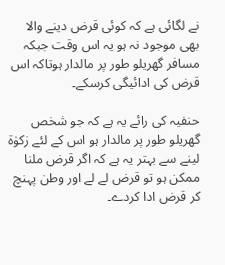نے لگائی ہے کہ کوئی قرض دینے والا بھی موجود نہ ہو یہ اس وقت جبکہ مسافر گھریلو طور پر مالدار ہوتاکہ اس قرض کی ادائیگی کرسکے۔

حنفیہ کی رائے یہ ہے کہ جو شخص گھریلو طور پر مالدار ہو اس کے لئے زکوٰة لینے سے بہتر یہ ہے کہ اگر قرض ملنا ممکن ہو تو قرض لے لے اور وطن پہنچ کر قرض ادا کردے۔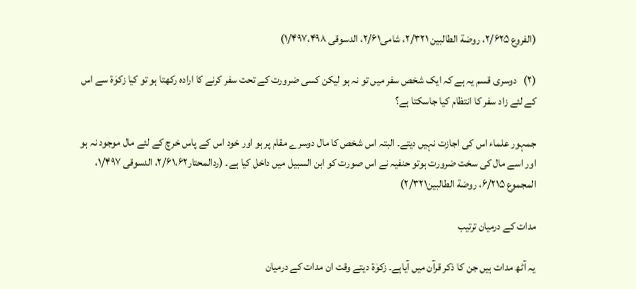(الفروع ۲/۶۲۵، روضة الطالبین ۲/۳۲۱، شامی۲/۶۱، الدسوقی ۱/۴۹۷،۴۹۸)

(۲)   دوسری قسم یہ ہے کہ ایک شخص سفر میں تو نہ ہو لیکن کسی ضرورت کے تحت سفر کرنے کا ارادہ رکھتا ہو تو کیا زکوٰة سے اس کے لئے زاد سفر کا انتظام کیا جاسکتا ہے؟

جمہور علماء اس کی اجازت نہیں دیتے۔ البتہ اس شخص کا مال دوسرے مقام پر ہو اور خود اس کے پاس خرچ کے لئے مال موجود نہ ہو اور اسے مال کی سخت ضرورت ہوتو حنفیہ نے اس صورت کو ابن السبیل میں داخل کیا ہے۔ (ردالمحتار۲/۶۱،۶۲، الدسوقی ۱/۴۹۷، المجموع ۶/۲۱۵، روضة الطالبین۲/۳۲۱)

مدات کے درمیان ترتیب

یہ آٹھ مدات ہیں جن کا ذکر قرآن میں آیاہے۔ زکوٰة دیتے وقت ان مدات کے درمیان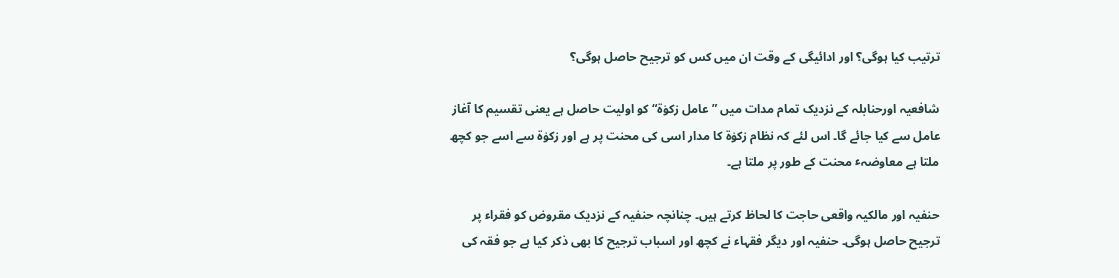ترتیب کیا ہوگی؟ اور ادائیگی کے وقت ان میں کس کو ترجیح حاصل ہوگی؟

شافعیہ اورحنابلہ کے نزدیک تمام مدات میں ”عامل زکوٰة“ کو اولیت حاصل ہے یعنی تقسیم کا آغاز عامل سے کیا جائے گا۔ اس لئے کہ نظام زکوٰة کا مدار اسی کی محنت پر ہے اور زکوٰة سے اسے جو کچھ ملتا ہے معاوضہٴ محنت کے طور پر ملتا ہے۔

حنفیہ اور مالکیہ واقعی حاجت کا لحاظ کرتے ہیں۔ چنانچہ حنفیہ کے نزدیک مقروض کو فقراء پر ترجیح حاصل ہوگی۔ حنفیہ اور دیگر فقہاء نے کچھ اور اسباب ترجیح کا بھی ذکر کیا ہے جو فقہ کی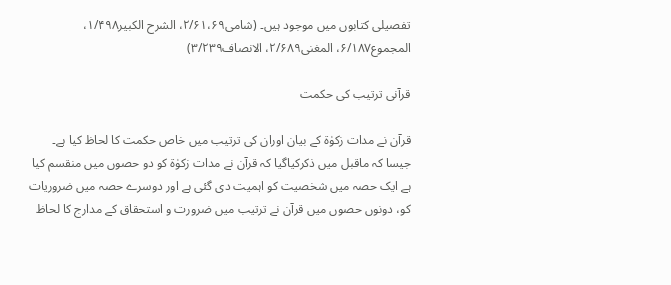تفصیلی کتابوں میں موجود ہیں۔ (شامی۲/۶۱،۶۹، الشرح الکبیر۱/۴۹۸، المجموع۶/۱۸۷، المغنی۲/۶۸۹، الانصاف۳/۲۳۹)

قرآنی ترتیب کی حکمت

قرآن نے مدات زکوٰة کے بیان اوران کی ترتیب میں خاص حکمت کا لحاظ کیا ہے۔ جیسا کہ ماقبل میں ذکرکیاگیا کہ قرآن نے مدات زکوٰة کو دو حصوں میں منقسم کیا ہے ایک حصہ میں شخصیت کو اہمیت دی گئی ہے اور دوسرے حصہ میں ضروریات کو، دونوں حصوں میں قرآن نے ترتیب میں ضرورت و استحقاق کے مدارج کا لحاظ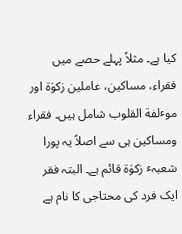کیا ہے۔ مثلاً پہلے حصے میں فقراء، مساکین، عاملین زکوٰة اور موٴلفة القلوب شامل ہیں۔ فقراء ومساکین ہی سے اصلاً یہ پورا شعبہٴ زکوٰة قائم ہے۔ البتہ فقر ایک فرد کی محتاجی کا نام ہے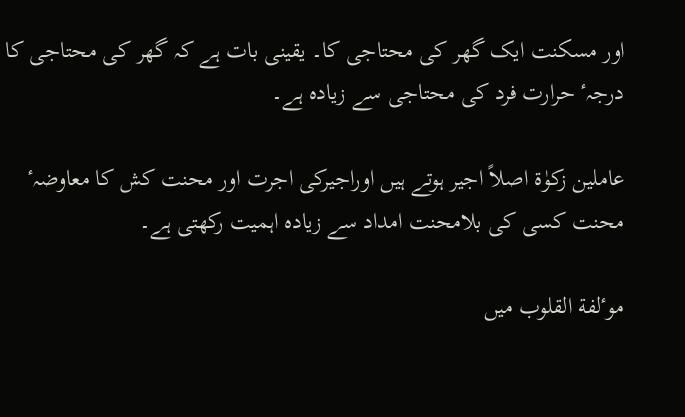اور مسکنت ایک گھر کی محتاجی کا۔ یقینی بات ہے کہ گھر کی محتاجی کا درجہٴ حرارت فرد کی محتاجی سے زیادہ ہے۔

عاملین زکوٰة اصلاً اجیر ہوتے ہیں اوراجیرکی اجرت اور محنت کش کا معاوضہٴ محنت کسی کی بلامحنت امداد سے زیادہ اہمیت رکھتی ہے۔

موٴلفة القلوب میں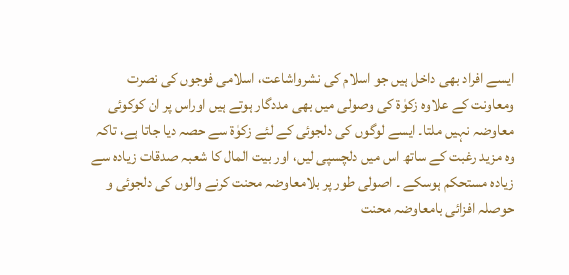ایسے افراد بھی داخل ہیں جو اسلام کی نشرواشاعت، اسلامی فوجوں کی نصرت ومعاونت کے علاوہ زکوٰة کی وصولی میں بھی مددگار ہوتے ہیں اوراس پر ان کوکوئی معاوضہ نہیں ملتا۔ ایسے لوگوں کی دلجوئی کے لئے زکوٰة سے حصہ دیا جاتا ہے، تاکہ وہ مزید رغبت کے ساتھ اس میں دلچسپی لیں، اور بیت المال کا شعبہ صدقات زیادہ سے زیادہ مستحکم ہوسکے ۔ اصولی طور پر بلامعاوضہ محنت کرنے والوں کی دلجوئی و حوصلہ افزائی بامعاوضہ محنت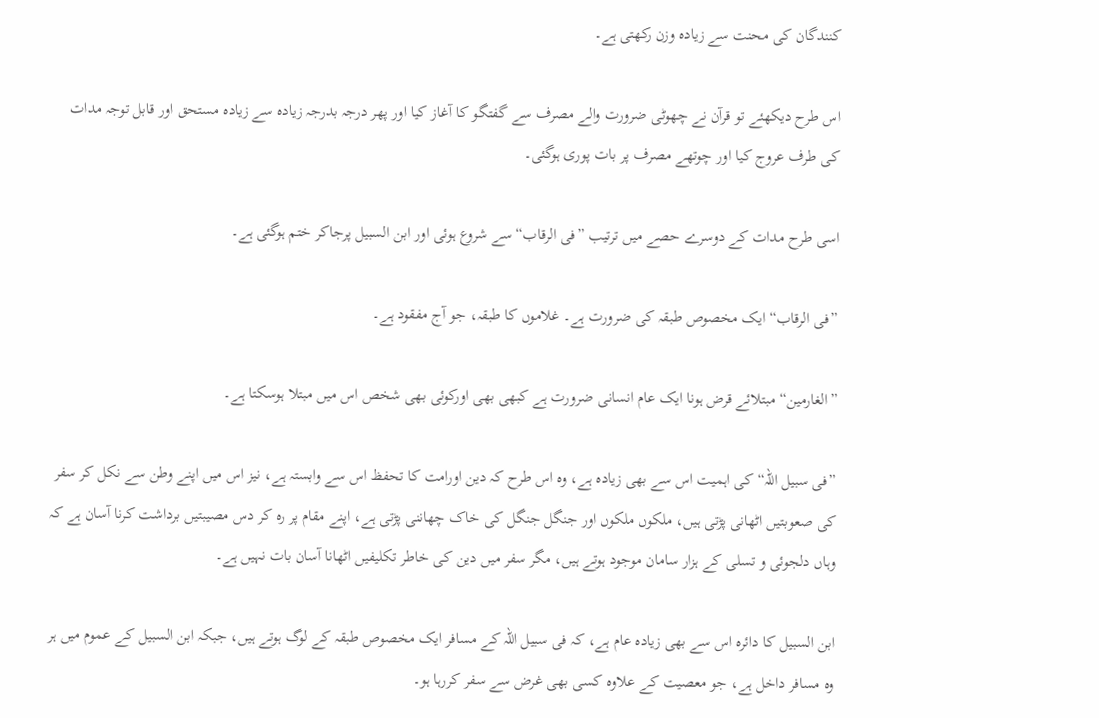کنندگان کی محنت سے زیادہ وزن رکھتی ہے۔

اس طرح دیکھئے تو قرآن نے چھوٹی ضرورت والے مصرف سے گفتگو کا آغاز کیا اور پھر درجہ بدرجہ زیادہ سے زیادہ مستحق اور قابل توجہ مدات کی طرف عروج کیا اور چوتھے مصرف پر بات پوری ہوگئی۔

اسی طرح مدات کے دوسرے حصے میں ترتیب ”فی الرقاب“ سے شروع ہوئی اور ابن السبیل پرجاکر ختم ہوگئی ہے۔

”فی الرقاب“ ایک مخصوص طبقہ کی ضرورت ہے۔ غلاموں کا طبقہ، جو آج مفقود ہے۔

”الغارمین“ مبتلائے قرض ہونا ایک عام انسانی ضرورت ہے کبھی بھی اورکوئی بھی شخص اس میں مبتلا ہوسکتا ہے۔

”فی سبیل اللہ“ کی اہمیت اس سے بھی زیادہ ہے، وہ اس طرح کہ دین اورامت کا تحفظ اس سے وابستہ ہے، نیز اس میں اپنے وطن سے نکل کر سفر کی صعوبتیں اٹھانی پڑتی ہیں، ملکوں ملکوں اور جنگل جنگل کی خاک چھاننی پڑتی ہے، اپنے مقام پر رہ کر دس مصیبتیں برداشت کرنا آسان ہے کہ وہاں دلجوئی و تسلی کے ہزار سامان موجود ہوتے ہیں، مگر سفر میں دین کی خاطر تکلیفیں اٹھانا آسان بات نہیں ہے۔

ابن السبیل کا دائرہ اس سے بھی زیادہ عام ہے، کہ فی سبیل اللہ کے مسافر ایک مخصوص طبقہ کے لوگ ہوتے ہیں، جبکہ ابن السبیل کے عموم میں ہر وہ مسافر داخل ہے، جو معصیت کے علاوہ کسی بھی غرض سے سفر کررہا ہو۔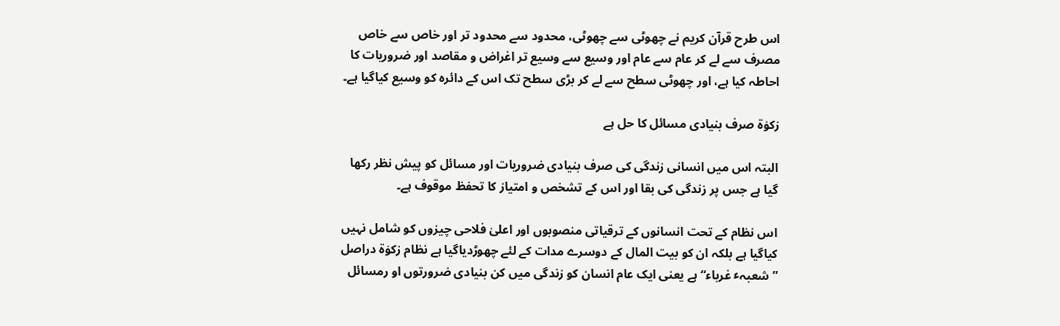اس طرح قرآن کریم نے چھوٹی سے چھوٹی، محدود سے محدود تر اور خاص سے خاص مصرف سے لے کر عام سے عام اور وسیع سے وسیع تر اغراض و مقاصد اور ضروریات کا احاطہ کیا ہے، اور چھوٹی سطح سے لے کر بڑی سطح تک اس کے دائرہ کو وسیع کیاگیا ہے۔

زکوٰة صرف بنیادی مسائل کا حل ہے

البتہ اس میں انسانی زندگی کی صرف بنیادی ضروریات اور مسائل کو پیش نظر رکھا گیا ہے جس پر زندگی کی بقا اور اس کے تشخص و امتیاز کا تحفظ موقوف ہے۔

اس نظام کے تحت انسانوں کے ترقیاتی منصوبوں اور اعلیٰ فلاحی چیزوں کو شامل نہیں کیاگیا ہے بلکہ ان کو بیت المال کے دوسرے مدات کے لئے چھوڑدیاگیا ہے نظام زکوٰة دراصل ”شعبہٴ غرباء“ ہے یعنی ایک عام انسان کو زندگی میں کن بنیادی ضرورتوں او رمسائل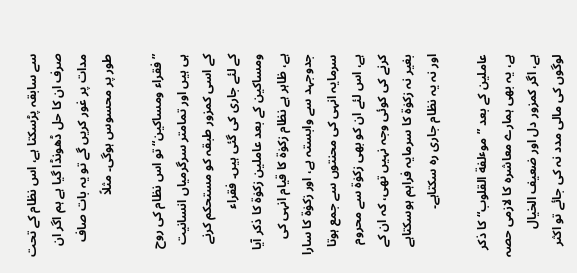سے سابقہ پڑسکتا ہے، اس نظام کے تحت صرف ان کا حل ڈھونڈا گیا ہے ہم اگر ان مدات پر غور کریں گے تو یہ بات صاف طور پر محسوس ہوگی۔ مثلاً

”فقراء ومساکین“ تو اس نظام کی روح ہی ہیں اور تمامتر سرگرمیاں انسانیت کے اسی کمزور طبقہ کو مستحکم کرنے کے لئے جاری کی گئی ہیں۔ فقراء ومساکین کے بعد عاملین زکوٰة کا ذکر آیا ہے، ظاہر ہے نظام زکوٰة کا قیام انہی کی جدوجہد سے وابستہ ہے، اور زکوٰة کا سارا سرمایہ انہی کی محنتوں سے جمع ہوتا ہے، اس لئے ان کو بھی زکوٰة سے محروم کرنے کی کوئی وجہ نہیں تھی، کہ ان کے بغیر نہ زکوٰة کا سرمایہ فراہم ہوسکتاہے اور نہ یہ نظام جاری رہ سکتاہے۔

عاملین کے بعد ”موٴلفة القلوب“ کا ذکر ہے، یہ بھی ہمارے معاشرہ کا لازمی حصہ ہے، اگر کمزور دل اور ضعیف الخیال لوگوں کی مالی مدد نہ کی جائے تو اکثر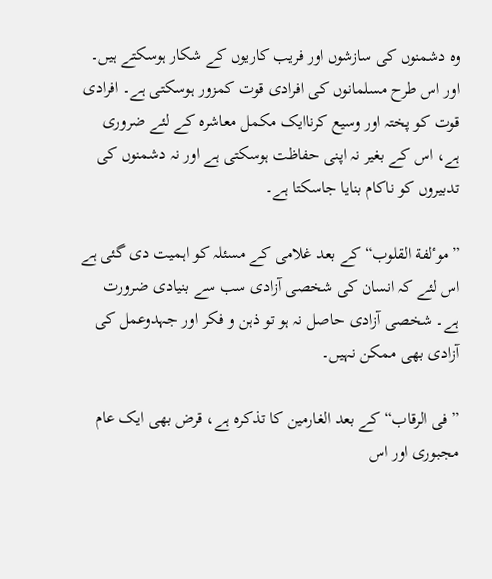وہ دشمنوں کی سازشوں اور فریب کاریوں کے شکار ہوسکتے ہیں۔ اور اس طرح مسلمانوں کی افرادی قوت کمزور ہوسکتی ہے۔ افرادی قوت کو پختہ اور وسیع کرناایک مکمل معاشرہ کے لئے ضروری ہے، اس کے بغیر نہ اپنی حفاظت ہوسکتی ہے اور نہ دشمنوں کی تدبیروں کو ناکام بنایا جاسکتا ہے۔

”موٴلفة القلوب“ کے بعد غلامی کے مسئلہ کو اہمیت دی گئی ہے اس لئے کہ انسان کی شخصی آزادی سب سے بنیادی ضرورت ہے۔ شخصی آزادی حاصل نہ ہو تو ذہن و فکر اور جہدوعمل کی آزادی بھی ممکن نہیں۔

”فی الرقاب“ کے بعد الغارمین کا تذکرہ ہے، قرض بھی ایک عام مجبوری اور اس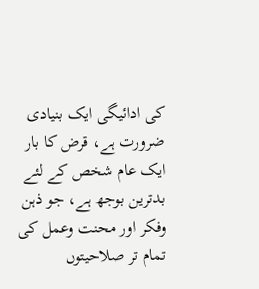کی ادائیگی ایک بنیادی ضرورت ہے، قرض کا بار ایک عام شخص کے لئے بدترین بوجھ ہے، جو ذہن وفکر اور محنت وعمل کی تمام تر صلاحیتوں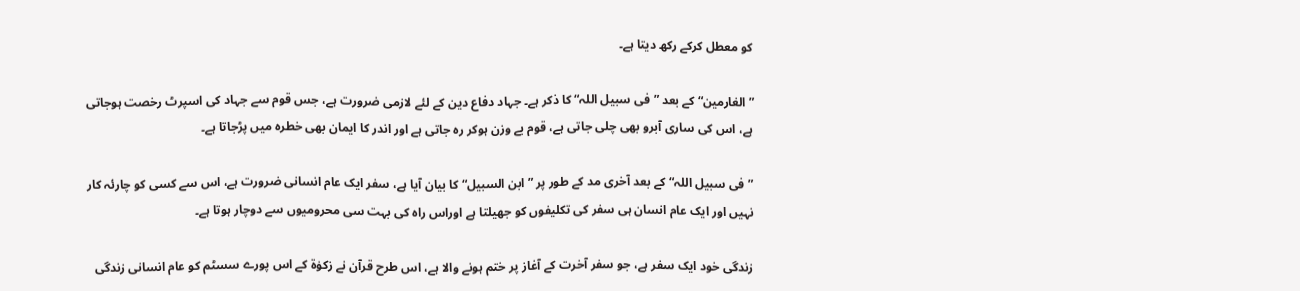کو معطل کرکے رکھ دیتا ہے۔

”الغارمین“ کے بعد ”فی سبیل اللہ“ کا ذکر ہے۔ جہاد دفاع دین کے لئے لازمی ضرورت ہے، جس قوم سے جہاد کی اسپرٹ رخصت ہوجاتی ہے، اس کی ساری آبرو بھی چلی جاتی ہے، قوم بے وزن ہوکر رہ جاتی ہے اور اندر کا ایمان بھی خطرہ میں پڑجاتا ہے۔

”فی سبیل اللہ“ کے بعد آخری مد کے طور پر ”ابن السبیل“ کا بیان آیا ہے، سفر ایک عام انسانی ضرورت ہے، اس سے کسی کو چارئہ کار نہیں اور ایک عام انسان ہی سفر کی تکلیفوں کو جھیلتا ہے اوراس راہ کی بہت سی محرومیوں سے دوچار ہوتا ہے۔

زندگی خود ایک سفر ہے، جو سفر آخرت کے آغاز پر ختم ہونے والا ہے، اس طرح قرآن نے زکوٰة کے اس پورے سسٹم کو عام انسانی زندگی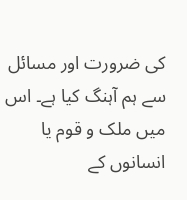کی ضرورت اور مسائل سے ہم آہنگ کیا ہے۔ اس میں ملک و قوم یا انسانوں کے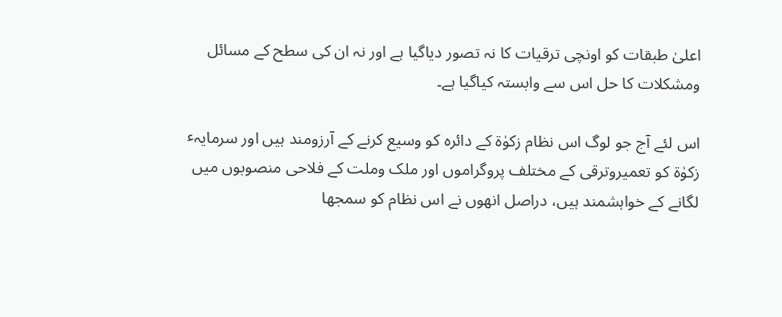اعلیٰ طبقات کو اونچی ترقیات کا نہ تصور دیاگیا ہے اور نہ ان کی سطح کے مسائل ومشکلات کا حل اس سے وابستہ کیاگیا ہے۔

اس لئے آج جو لوگ اس نظام زکوٰة کے دائرہ کو وسیع کرنے کے آرزومند ہیں اور سرمایہٴ زکوٰة کو تعمیروترقی کے مختلف پروگراموں اور ملک وملت کے فلاحی منصوبوں میں لگانے کے خواہشمند ہیں، دراصل انھوں نے اس نظام کو سمجھا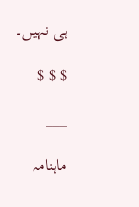ہی نہیں۔

$ $ $

___

ماہنامہ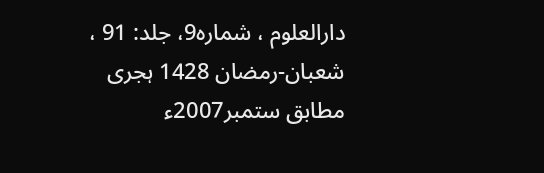دارالعلوم ، شمارہ9، جلد: 91 ، شعبان-رمضان 1428 ہجری مطابق ستمبر2007ء